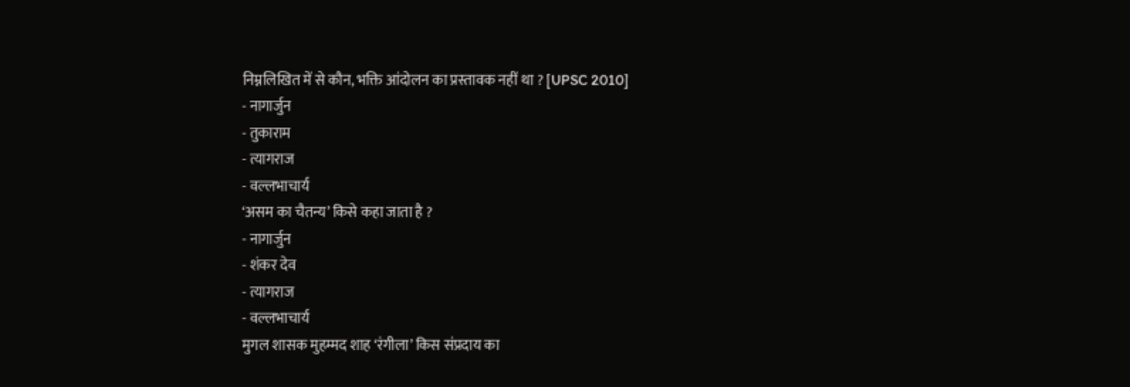निम्नलिखित में से कौन, भक्ति आंदोलन का प्रस्तावक नहीं था ? [UPSC 2010]
- नागार्जुन
- तुकाराम
- त्यागराज
- वल्लभाचार्य
‘असम का चैतन्य’ किसे कहा जाता है ?
- नागार्जुन
- शंकर देव
- त्यागराज
- वल्लभाचार्य
मुगल शासक मुहम्मद शाह ‘रंगीला’ किस संप्रदाय का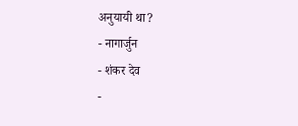अनुयायी था?
- नागार्जुन
- शंकर देव
-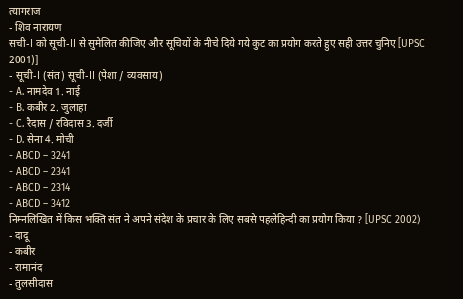त्यागराज
- शिव नारायण
सची-I को सूची-II से सुमेलित कीजिए और सूचियों के नीचे दिये गये कुट का प्रयोग करते हुए सही उत्तर चुनिए [UPSC 2001)]
- सूची-I (संत) सूची-II (पेशा / व्यवसाय)
- A. नामदेव 1. नाई
- B. कबीर 2. जुलाहा
- C. रैदास / रविदास 3. दर्जी
- D. सेना 4. मोची
- ABCD – 3241
- ABCD – 2341
- ABCD – 2314
- ABCD – 3412
निम्नलिखित में किस भक्ति संत ने अपने संदेश के प्रचार के लिए सबसे पहलेहिन्दी का प्रयोग किया ? [UPSC 2002)
- दादू
- कबीर
- रामानंद
- तुलसीदास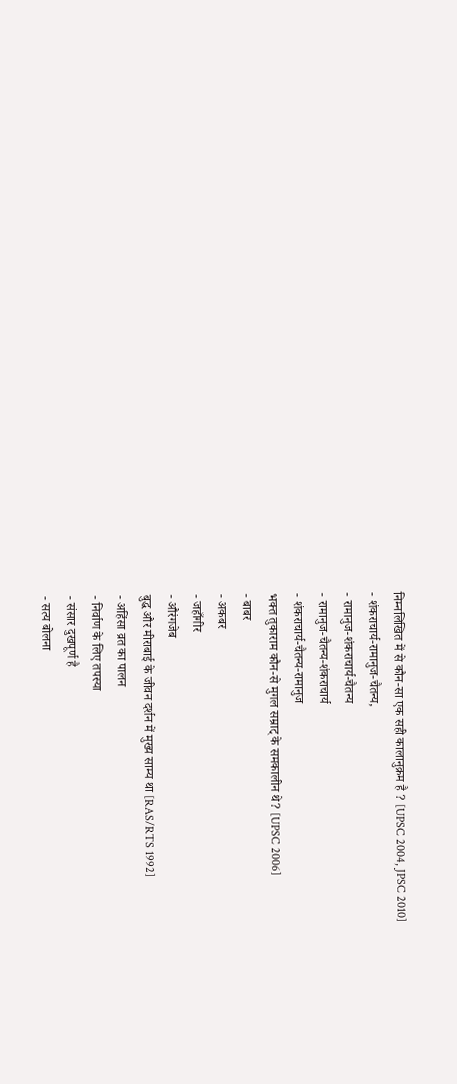निम्नलिखित में से कौन-सा एक सही कालानुक्रम है ? [UPSC 2004, JPSC 2010]
- शंकराचार्य-रामानुज-चैतन्य,
- रामानुज-शंकराचार्य-चैतन्य
- रामानुज-चैतन्य-शंकराचार्य
- शंकराचार्य-चैतन्य-रामानुज
भक्त तुकाराम कौन-से मुगल सम्राट् के समकालीन थे? [UPSC 2006]
- बाबर
- अकबर
- जहाँगीर
- औरंगजेब
बुद्ध और मीराबाई के जीवन दर्शन में मुख्य साम्य था [RAS/RTS 1992]
- अहिंसा व्रत का पालन
- निर्वाण के लिए तपस्या
- संसार दुखपूर्ण है
- सत्य बोलना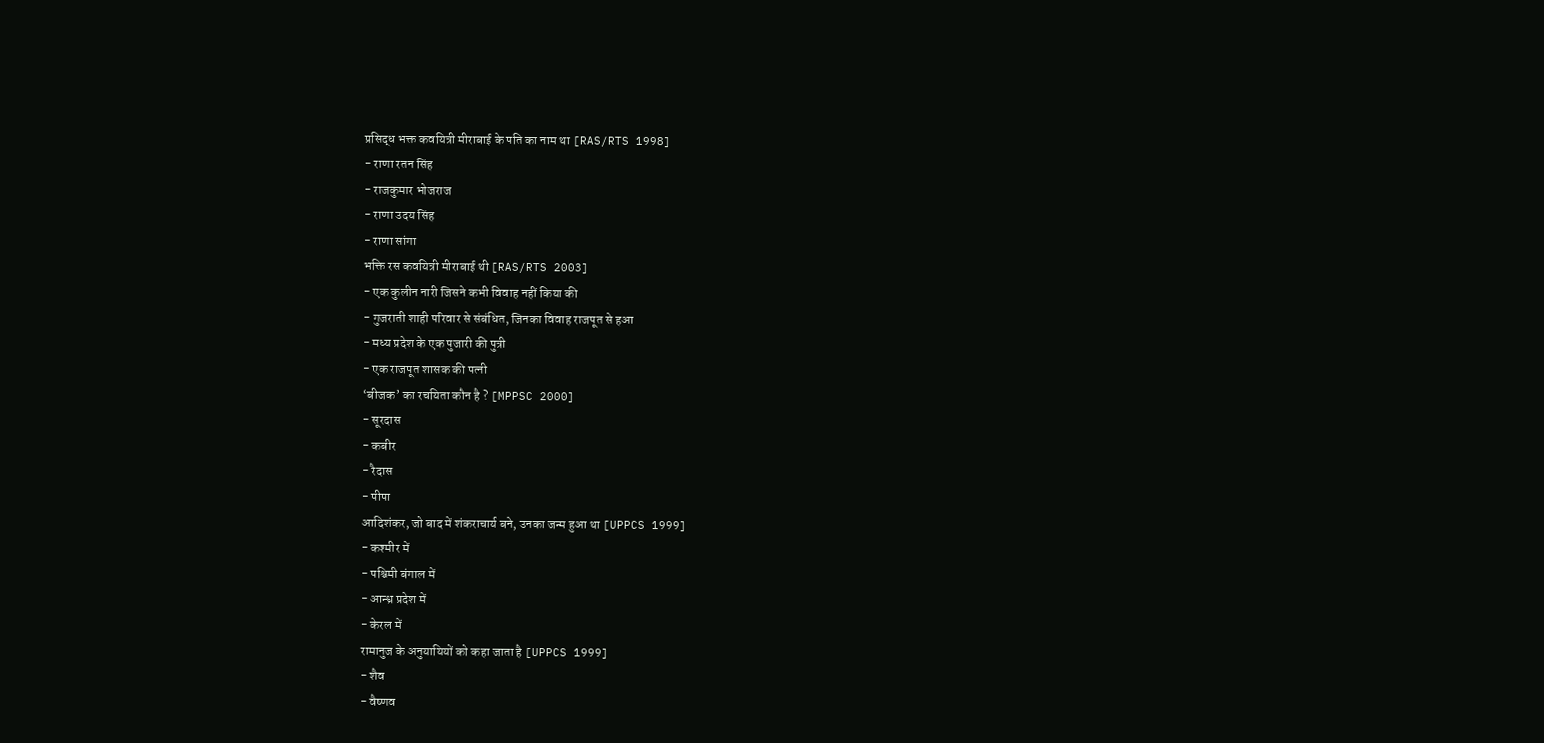प्रसिद्ध भक्त कवयित्री मीराबाई के पति का नाम था [RAS/RTS 1998]
- राणा रतन सिंह
- राजकुमार भोजराज
- राणा उदय सिंह
- राणा सांगा
भक्ति रस कवयित्री मीराबाई थी [RAS/RTS 2003]
- एक कुलीन नारी जिसने कभी विवाह नहीं किया की
- गुजराती शाही परिवार से संबंधित, जिनका विवाह राजपूत से हआ
- मध्य प्रदेश के एक पुजारी की पुत्री
- एक राजपूत शासक की पत्नी
‘बीजक’ का रचयिता कौन है ? [MPPSC 2000]
- सूरदास
- कबीर
- रैदास
- पीपा
आदिशंकर, जो बाद में शंकराचार्य बने, उनका जन्म हुआ था [UPPCS 1999]
- कश्मीर में
- पश्चिमी बंगाल में
- आन्ध्र प्रदेश में
- केरल में
रामानुज के अनुयायियों को कहा जाता है [UPPCS 1999]
- शैव
- वैष्णव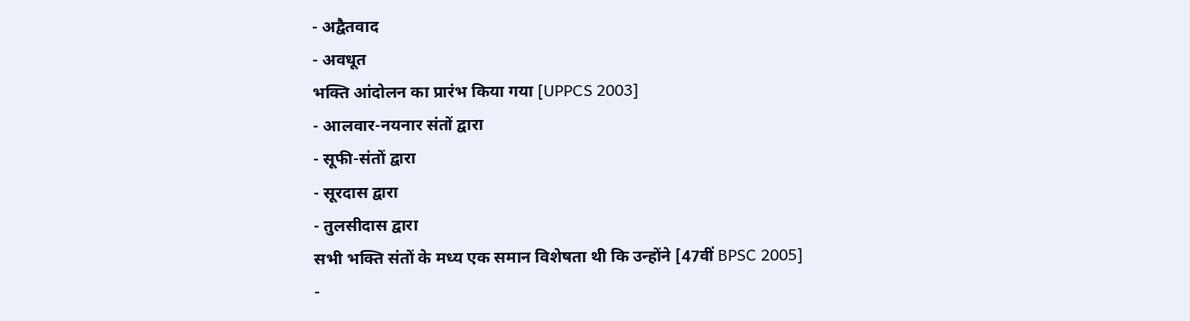- अद्वैतवाद
- अवधूत
भक्ति आंदोलन का प्रारंभ किया गया [UPPCS 2003]
- आलवार-नयनार संतों द्वारा
- सूफी-संतों द्वारा
- सूरदास द्वारा
- तुलसीदास द्वारा
सभी भक्ति संतों के मध्य एक समान विशेषता थी कि उन्होंने [47वीं BPSC 2005]
-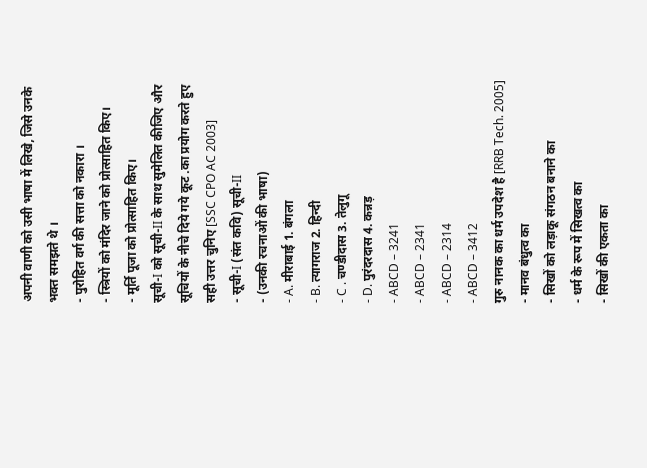अपनी वाणी को उसी भाषा में लिखे, जिसे उनके भक्त समझते थे ।
- पुरोहित वर्ग की सत्ता को नकारा ।
- स्त्रियों को मंदिर जाने को प्रोत्साहित किए।
- मूर्ति पूजा को प्रोत्साहित किए।
सूची-I को सूची-II के साथ सुमेलित कीजिए और सूचियों के नीचे दिये गये कूट .का प्रयोग करते हुए सही उत्तर चुनिए [SSC CPO AC 2003]
- सूची-I (संत कवि) सूची-II
- (उनकी रचनाओं की भाषा)
- A. मीराबाई 1. बंगला
- B. त्यागराज 2. हिन्दी
- C . चण्डीदास 3. तेलुगू
- D. पुरंदरदास 4. कन्नड़
- ABCD – 3241
- ABCD – 2341
- ABCD – 2314
- ABCD – 3412
गुरु नानक का धर्म उपदेश है [RRB Tech. 2005]
- मानव बंधुत्व का
- सिखों को लड़ाकू संगठन बनाने का
- धर्म के रूप में सिखत्व का
- सिखों की एकता का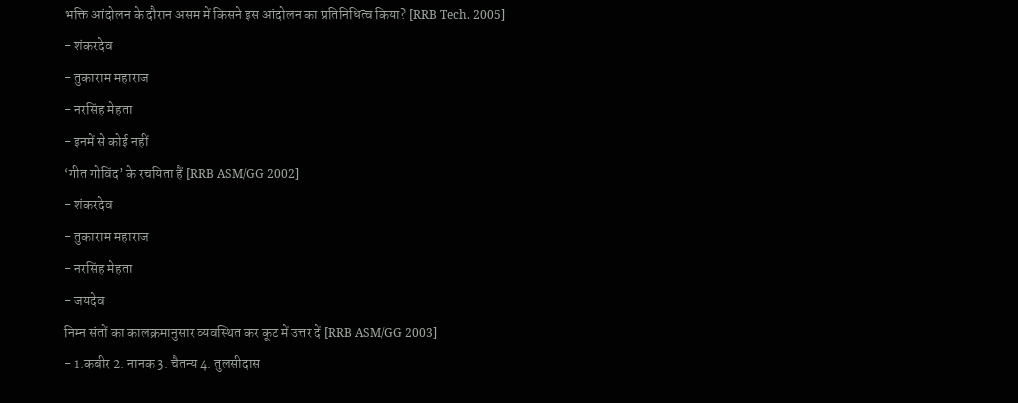भक्ति आंदोलन के दौरान असम में किसने इस आंदोलन का प्रतिनिधित्व किया? [RRB Tech. 2005]
- शंकरदेव
- तुकाराम महाराज
- नरसिंह मेहता
- इनमें से कोई नहीं
‘गीत गोविंद’ के रचयिता हैं [RRB ASM/GG 2002]
- शंकरदेव
- तुकाराम महाराज
- नरसिंह मेहता
- जयदेव
निम्न संतों का कालक्रमानुसार व्यवस्थित कर कूट में उत्तर दें [RRB ASM/GG 2003]
- 1.कबीर 2. नानक 3. चैतन्य 4. तुलसीदास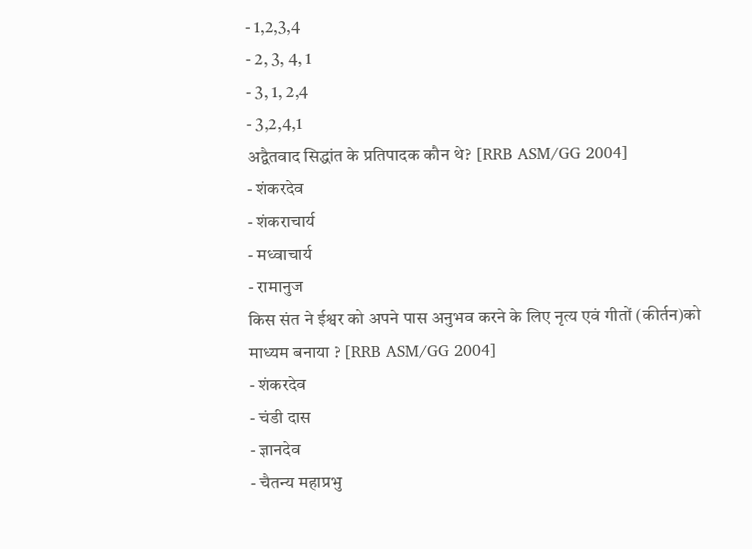- 1,2,3,4
- 2, 3, 4, 1
- 3, 1, 2,4
- 3,2,4,1
अद्वैतवाद सिद्धांत के प्रतिपादक कौन थे? [RRB ASM/GG 2004]
- शंकरदेव
- शंकराचार्य
- मध्वाचार्य
- रामानुज
किस संत ने ईश्वर को अपने पास अनुभव करने के लिए नृत्य एवं गीतों (कीर्तन)को माध्यम बनाया ? [RRB ASM/GG 2004]
- शंकरदेव
- चंडी दास
- ज्ञानदेव
- चैतन्य महाप्रभु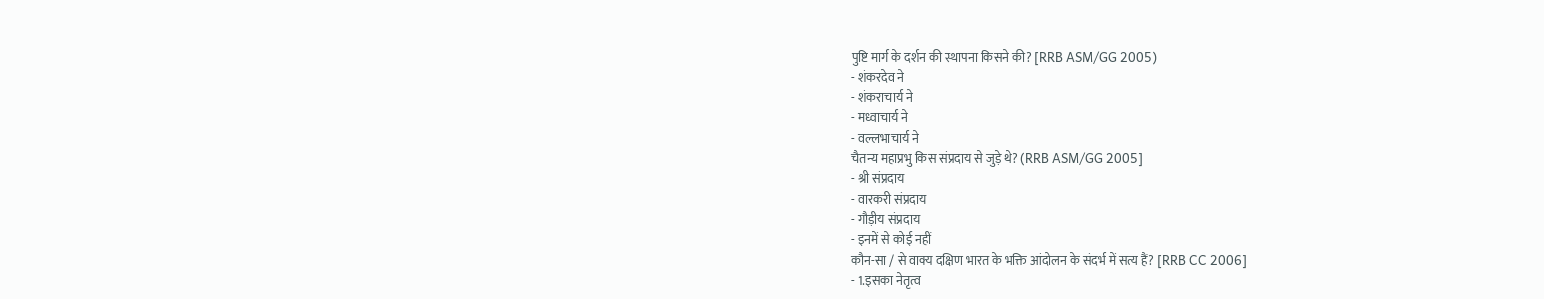पुष्टि मार्ग के दर्शन की स्थापना किसने की? [RRB ASM/GG 2005)
- शंकरदेव ने
- शंकराचार्य ने
- मध्वाचार्य ने
- वल्लभाचार्य ने
चैतन्य महाप्रभु किस संप्रदाय से जुड़े थे? (RRB ASM/GG 2005]
- श्री संप्रदाय
- वारकरी संप्रदाय
- गौड़ीय संप्रदाय
- इनमें से कोई नहीं
कौन-सा / से वाक्य दक्षिण भारत के भक्ति आंदोलन के संदर्भ में सत्य हैं? [RRB CC 2006]
- 1.इसका नेतृत्व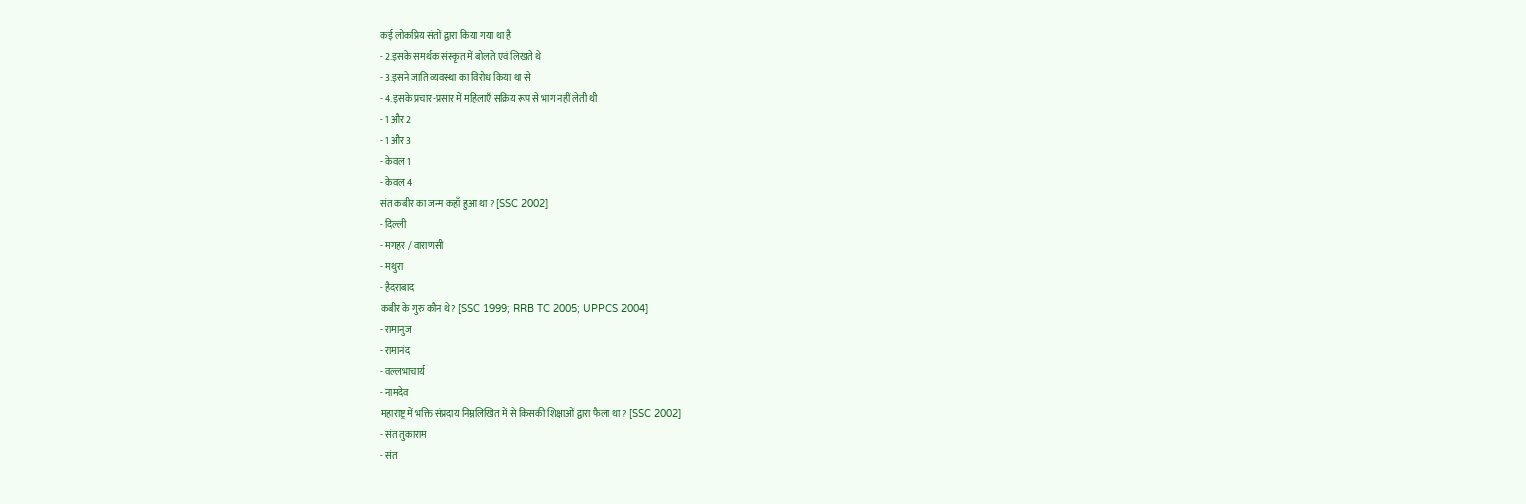कई लोकप्रिय संतों द्वारा किया गया था है
- 2.इसके समर्थक संस्कृत में बोलते एवं लिखते थे
- 3.इसने जाति व्यवस्था का विरोध किया था से
- 4.इसके प्रचार-प्रसार में महिलाएँ सक्रिय रूप से भाग नहीं लेती थी
- 1 और 2
- 1 और 3
- केवल 1
- केवल 4
संत कबीर का जन्म कहाँ हुआ था ? [SSC 2002]
- दिल्ली
- मगहर / वाराणसी
- मथुरा
- हैदराबाद
कबीर के गुरु कौन थे? [SSC 1999; RRB TC 2005; UPPCS 2004]
- रामानुज
- रामानंद
- वल्लभाचार्य
- नामदेव
महाराष्ट्र में भक्ति संप्रदाय निम्नलिखित में से किसकी शिक्षाओं द्वारा फैला था? [SSC 2002]
- संत तुकाराम
- संत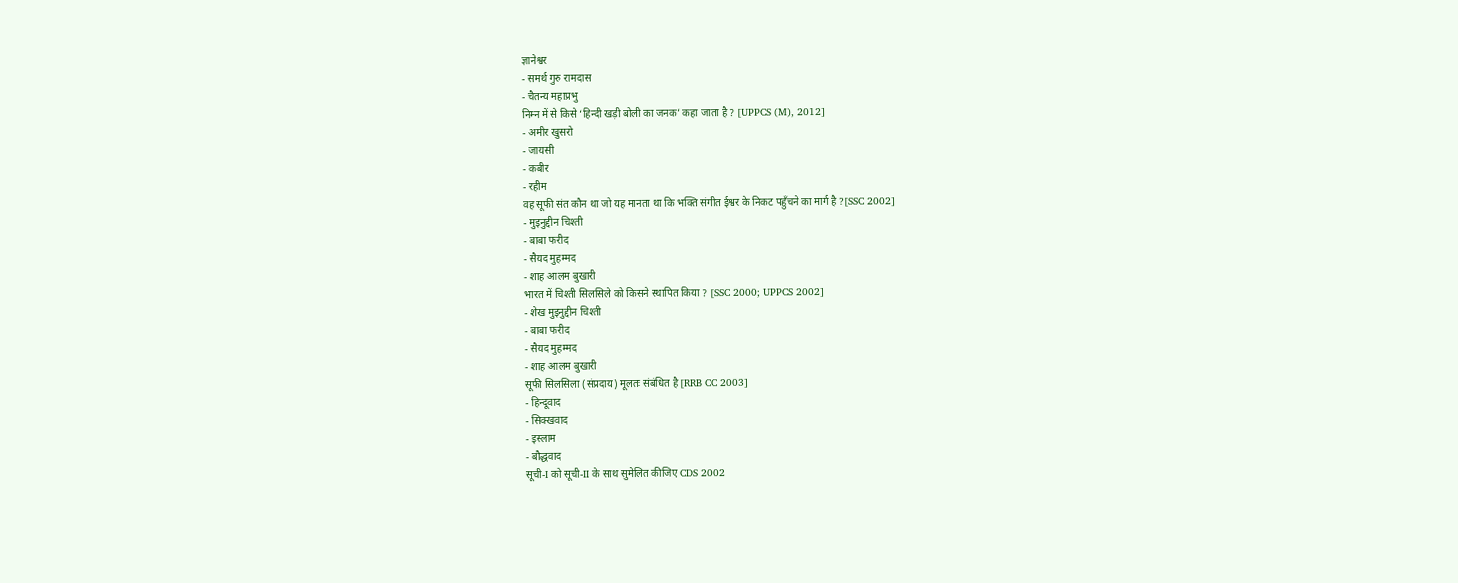ज्ञानेश्वर
- समर्थ गुरु रामदास
- चैतन्य महाप्रभु
निम्न में से किसे ‘हिन्दी खड़ी बोली का जनक’ कहा जाता है ? [UPPCS (M), 2012]
- अमीर खुसरो
- जायसी
- कबीर
- रहीम
वह सूफी संत कौन था जो यह मानता था कि भक्ति संगीत ईश्वर के निकट पहुँचने का मार्ग है ?[SSC 2002]
- मुइनुद्दीन चिश्ती
- बाबा फरीद
- सैयद मुहम्मद
- शाह आलम बुखारी
भारत में चिश्ती सिलसिले को किसने स्थापित किया ? [SSC 2000; UPPCS 2002]
- शेख मुइनुद्दीन चिश्ती
- बाबा फरीद
- सैयद मुहम्मद
- शाह आलम बुखारी
सूफी सिलसिला (संप्रदाय) मूलतः संबंधित है [RRB CC 2003]
- हिन्दूवाद
- सिक्खवाद
- इस्लाम
- बौद्धवाद
सूची-I को सूची-II के साथ सुमेलित कीजिए CDS 2002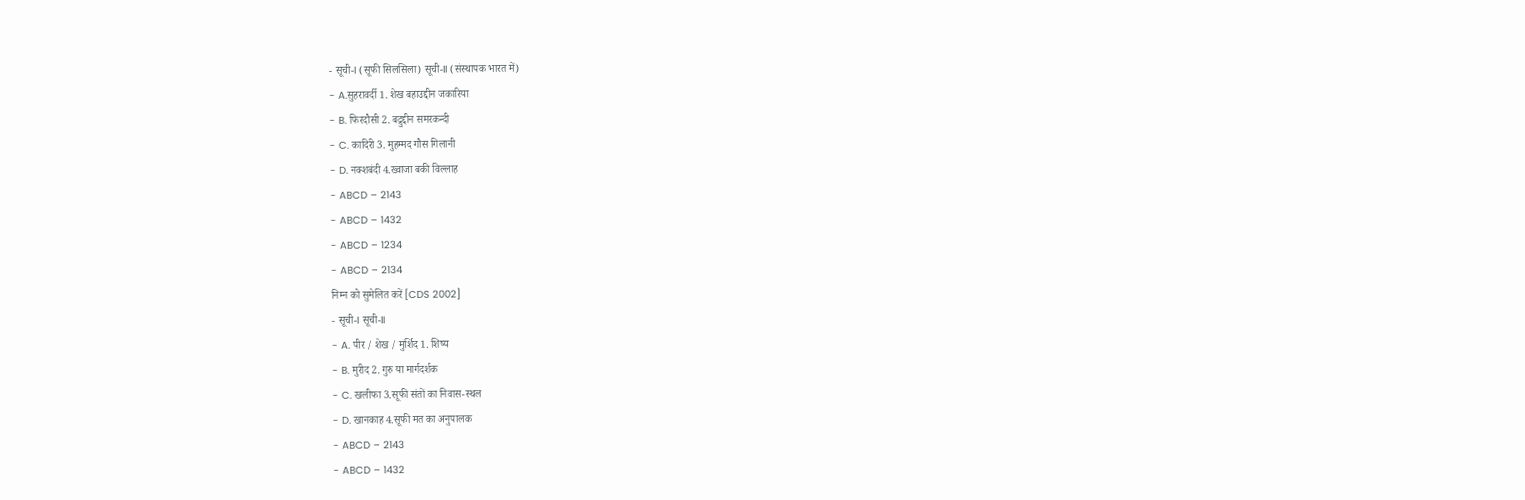- सूची-I (सूफी सिलसिला) सूची-II (संस्थापक भारत में)
- A.सुहरावर्दी 1. शेख बहाउद्दीन जकारिया
- B. फिरदौसी 2. बद्रुद्दीन समरकन्दी
- C. कादिरी 3. मुहम्मद गौस गिलानी
- D. नक्शबंदी 4.ख्वाजा बकी विल्लाह
- ABCD – 2143
- ABCD – 1432
- ABCD – 1234
- ABCD – 2134
निम्न को सुमेलित करें [CDS 2002]
- सूची-I सूची-II
- A. पीर / शेख / मुर्शिद 1. शिष्य
- B. मुरीद 2. गुरु या मार्गदर्शक
- C. खलीफा 3.सूफी संतों का निवास-स्थल
- D. खानकाह 4.सूफी मत का अनुपालक
- ABCD – 2143
- ABCD – 1432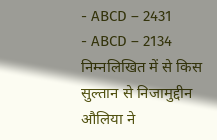- ABCD – 2431
- ABCD – 2134
निम्नलिखित में से किस सुल्तान से निजामुद्दीन औलिया ने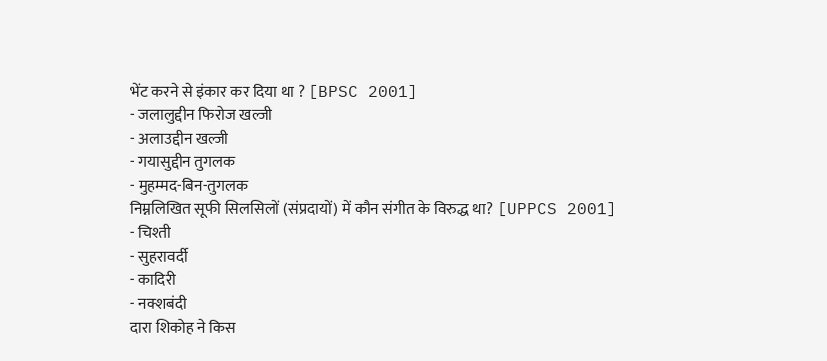भेंट करने से इंकार कर दिया था ? [BPSC 2001]
- जलालुद्दीन फिरोज खल्जी
- अलाउद्दीन खल्जी
- गयासुद्दीन तुगलक
- मुहम्मद-बिन-तुगलक
निम्नलिखित सूफी सिलसिलों (संप्रदायों) में कौन संगीत के विरुद्ध था? [UPPCS 2001]
- चिश्ती
- सुहरावर्दी
- कादिरी
- नक्शबंदी
दारा शिकोह ने किस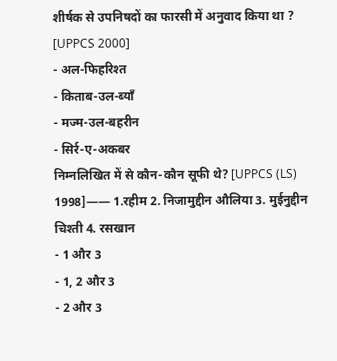शीर्षक से उपनिषदों का फारसी में अनुवाद किया था ? [UPPCS 2000]
- अल-फिहरिश्त
- किताब-उल-ब्याँ
- मज्म-उल-बहरीन
- सिर्र-ए-अकबर
निम्नलिखित में से कौन-कौन सूफी थे? [UPPCS (LS) 1998]—— 1.रहीम 2. निजामुद्दीन औलिया 3. मुईनुद्दीन चिश्ती 4. रसखान
- 1 और 3
- 1, 2 और 3
- 2 और 3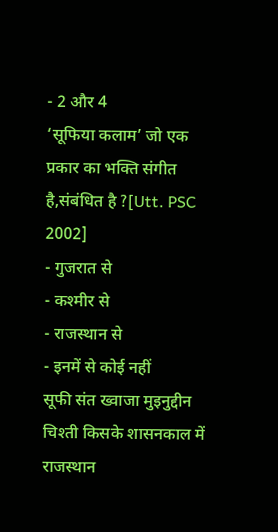- 2 और 4
‘सूफिया कलाम’ जो एक प्रकार का भक्ति संगीत है,संबंधित है ?[Utt. PSC 2002]
- गुजरात से
- कश्मीर से
- राजस्थान से
- इनमें से कोई नहीं
सूफी संत ख्वाजा मुइनुद्दीन चिश्ती किसके शासनकाल में राजस्थान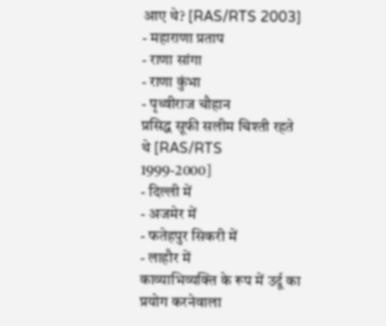आए थे? [RAS/RTS 2003]
- महाराणा प्रताप
- राणा सांगा
- राणा कुंभा
- पृथ्वीराज चौहान
प्रसिद्ध सूफी सलीम चिश्ती रहते थे [RAS/RTS 1999-2000]
- दिल्ली में
- अजमेर में
- फतेहपुर सिकरी में
- लाहौर में
काव्याभिव्यक्ति के रूप में उर्दू का प्रयोग करनेवाला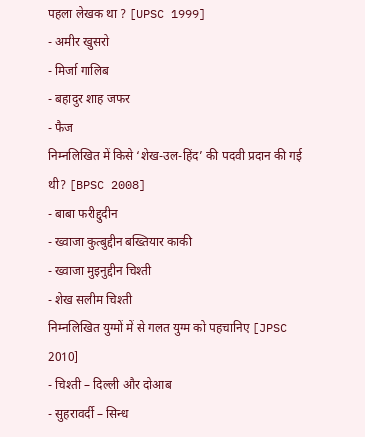पहला लेखक था ? [UPSC 1999]
- अमीर खुसरो
- मिर्जा गालिब
- बहादुर शाह जफर
- फैज
निम्नलिखित में किसे ‘शेख-उल-हिंद’ की पदवी प्रदान की गई थी? [BPSC 2008]
- बाबा फरीद्दुदीन
- ख्वाजा कुत्बुद्दीन बख्तियार काकी
- ख्वाजा मुइनुद्दीन चिश्ती
- शेख सलीम चिश्ती
निम्नलिखित युग्मों में से गलत युग्म को पहचानिए [JPSC 2010]
- चिश्ती – दिल्ली और दोआब
- सुहरावर्दी – सिन्ध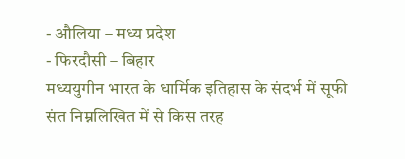- औलिया – मध्य प्रदेश
- फिरदौसी – बिहार
मध्ययुगीन भारत के धार्मिक इतिहास के संदर्भ में सूफी संत निम्नलिखित में से किस तरह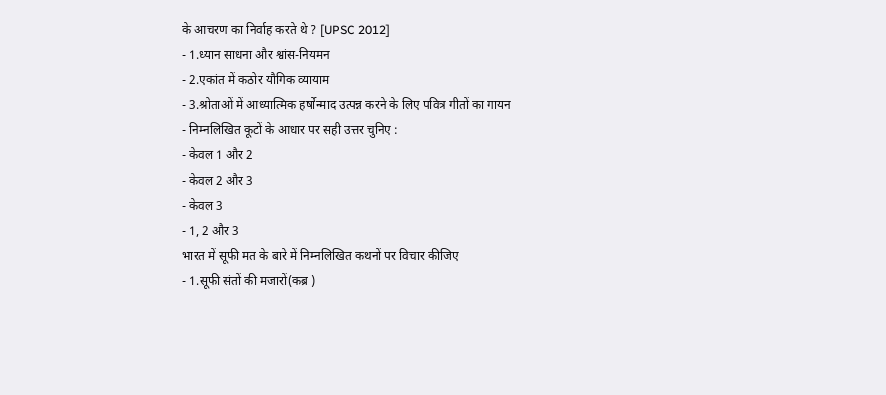के आचरण का निर्वाह करते थे ? [UPSC 2012]
- 1.ध्यान साधना और श्वांस-नियमन
- 2.एकांत में कठोर यौगिक व्यायाम
- 3.श्रोताओं में आध्यात्मिक हर्षोन्माद उत्पन्न करने के लिए पवित्र गीतों का गायन
- निम्नलिखित कूटों के आधार पर सही उत्तर चुनिए :
- केवल 1 और 2
- केवल 2 और 3
- केवल 3
- 1, 2 और 3
भारत में सूफी मत के बारे में निम्नलिखित कथनों पर विचार कीजिए
- 1.सूफी संतों की मजारों(कब्र )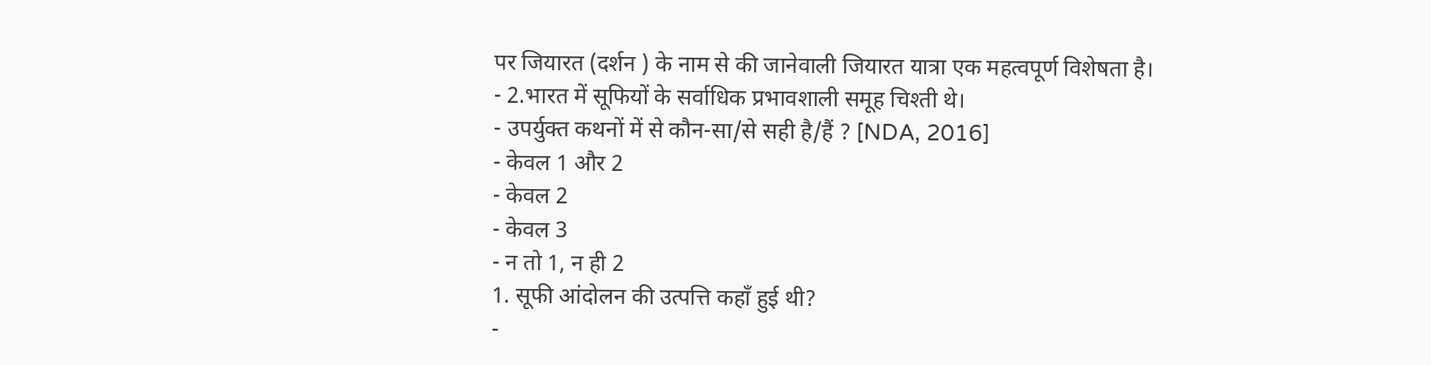पर जियारत (दर्शन ) के नाम से की जानेवाली जियारत यात्रा एक महत्वपूर्ण विशेषता है।
- 2.भारत में सूफियों के सर्वाधिक प्रभावशाली समूह चिश्ती थे।
- उपर्युक्त कथनों में से कौन-सा/से सही है/हैं ? [NDA, 2016]
- केवल 1 और 2
- केवल 2
- केवल 3
- न तो 1, न ही 2
1. सूफी आंदोलन की उत्पत्ति कहाँ हुई थी?
-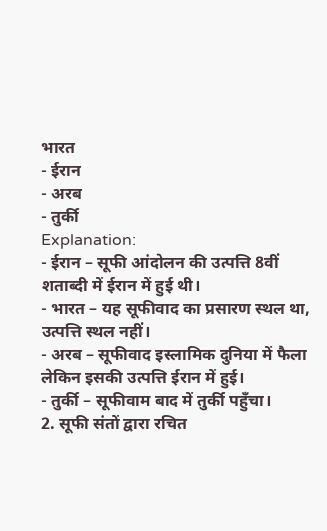भारत
- ईरान
- अरब
- तुर्की
Explanation:
- ईरान – सूफी आंदोलन की उत्पत्ति 8वीं शताब्दी में ईरान में हुई थी।
- भारत – यह सूफीवाद का प्रसारण स्थल था, उत्पत्ति स्थल नहीं।
- अरब – सूफीवाद इस्लामिक दुनिया में फैला लेकिन इसकी उत्पत्ति ईरान में हुई।
- तुर्की – सूफीवाम बाद में तुर्की पहुँचा।
2. सूफी संतों द्वारा रचित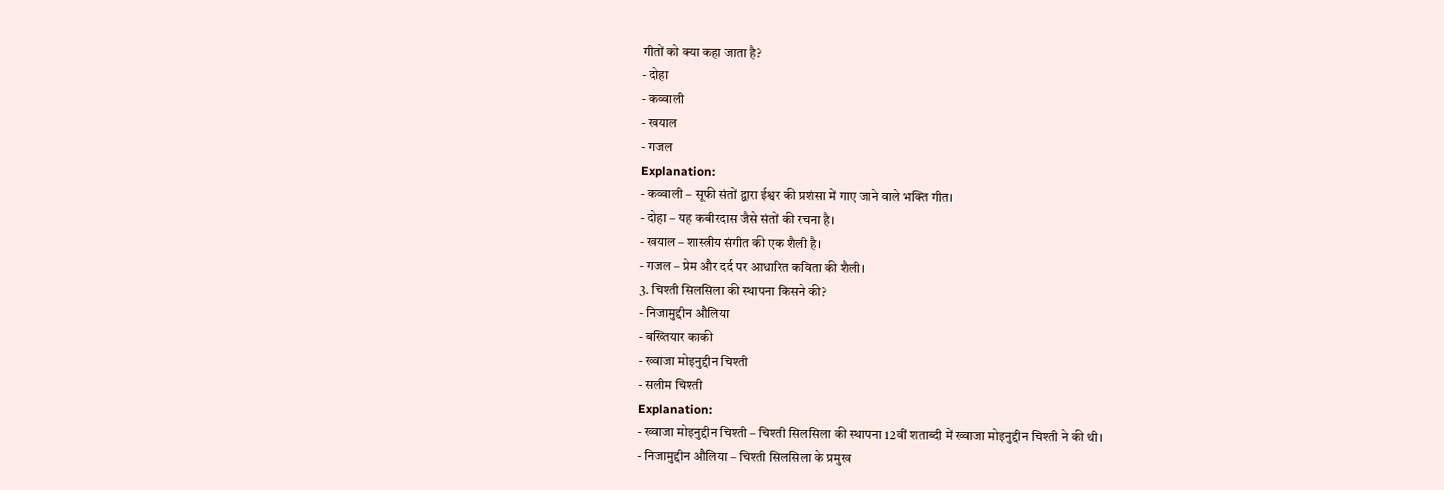गीतों को क्या कहा जाता है?
- दोहा
- कव्वाली
- खयाल
- गजल
Explanation:
- कव्वाली – सूफी संतों द्वारा ईश्वर की प्रशंसा में गाए जाने वाले भक्ति गीत।
- दोहा – यह कबीरदास जैसे संतों की रचना है।
- खयाल – शास्त्रीय संगीत की एक शैली है।
- गजल – प्रेम और दर्द पर आधारित कविता की शैली।
3. चिश्ती सिलसिला की स्थापना किसने की?
- निजामुद्दीन औलिया
- बख्तियार काकी
- ख्वाजा मोइनुद्दीन चिश्ती
- सलीम चिश्ती
Explanation:
- ख्वाजा मोइनुद्दीन चिश्ती – चिश्ती सिलसिला की स्थापना 12वीं शताब्दी में ख्वाजा मोइनुद्दीन चिश्ती ने की थी।
- निजामुद्दीन औलिया – चिश्ती सिलसिला के प्रमुख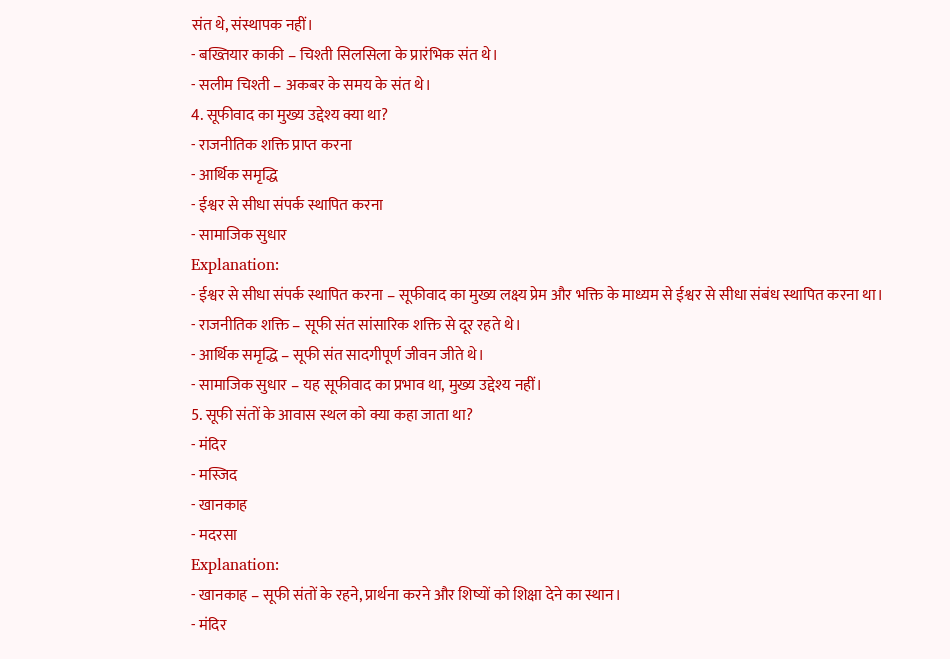संत थे, संस्थापक नहीं।
- बख्तियार काकी – चिश्ती सिलसिला के प्रारंभिक संत थे।
- सलीम चिश्ती – अकबर के समय के संत थे।
4. सूफीवाद का मुख्य उद्देश्य क्या था?
- राजनीतिक शक्ति प्राप्त करना
- आर्थिक समृद्धि
- ईश्वर से सीधा संपर्क स्थापित करना
- सामाजिक सुधार
Explanation:
- ईश्वर से सीधा संपर्क स्थापित करना – सूफीवाद का मुख्य लक्ष्य प्रेम और भक्ति के माध्यम से ईश्वर से सीधा संबंध स्थापित करना था।
- राजनीतिक शक्ति – सूफी संत सांसारिक शक्ति से दूर रहते थे।
- आर्थिक समृद्धि – सूफी संत सादगीपूर्ण जीवन जीते थे।
- सामाजिक सुधार – यह सूफीवाद का प्रभाव था, मुख्य उद्देश्य नहीं।
5. सूफी संतों के आवास स्थल को क्या कहा जाता था?
- मंदिर
- मस्जिद
- खानकाह
- मदरसा
Explanation:
- खानकाह – सूफी संतों के रहने, प्रार्थना करने और शिष्यों को शिक्षा देने का स्थान।
- मंदिर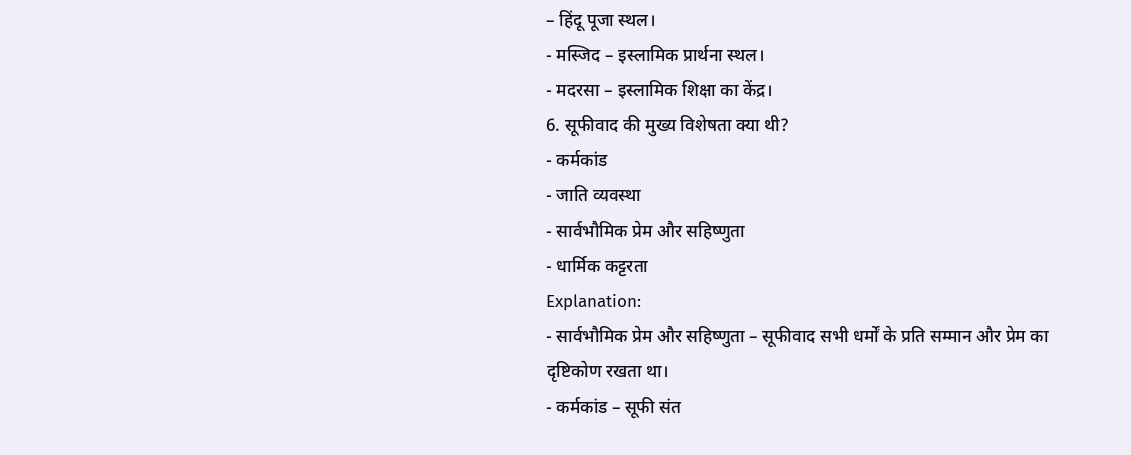– हिंदू पूजा स्थल।
- मस्जिद – इस्लामिक प्रार्थना स्थल।
- मदरसा – इस्लामिक शिक्षा का केंद्र।
6. सूफीवाद की मुख्य विशेषता क्या थी?
- कर्मकांड
- जाति व्यवस्था
- सार्वभौमिक प्रेम और सहिष्णुता
- धार्मिक कट्टरता
Explanation:
- सार्वभौमिक प्रेम और सहिष्णुता – सूफीवाद सभी धर्मों के प्रति सम्मान और प्रेम का दृष्टिकोण रखता था।
- कर्मकांड – सूफी संत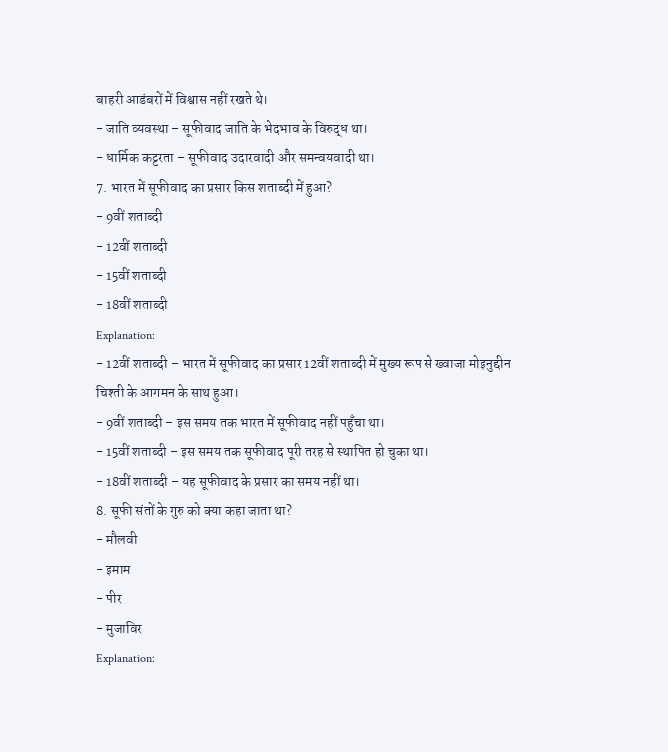बाहरी आडंबरों में विश्वास नहीं रखते थे।
- जाति व्यवस्था – सूफीवाद जाति के भेदभाव के विरुद्ध था।
- धार्मिक कट्टरता – सूफीवाद उदारवादी और समन्वयवादी था।
7. भारत में सूफीवाद का प्रसार किस शताब्दी में हुआ?
- 9वीं शताब्दी
- 12वीं शताब्दी
- 15वीं शताब्दी
- 18वीं शताब्दी
Explanation:
- 12वीं शताब्दी – भारत में सूफीवाद का प्रसार 12वीं शताब्दी में मुख्य रूप से ख्वाजा मोइनुद्दीन चिश्ती के आगमन के साथ हुआ।
- 9वीं शताब्दी – इस समय तक भारत में सूफीवाद नहीं पहुँचा था।
- 15वीं शताब्दी – इस समय तक सूफीवाद पूरी तरह से स्थापित हो चुका था।
- 18वीं शताब्दी – यह सूफीवाद के प्रसार का समय नहीं था।
8. सूफी संतों के गुरु को क्या कहा जाता था?
- मौलवी
- इमाम
- पीर
- मुजाविर
Explanation: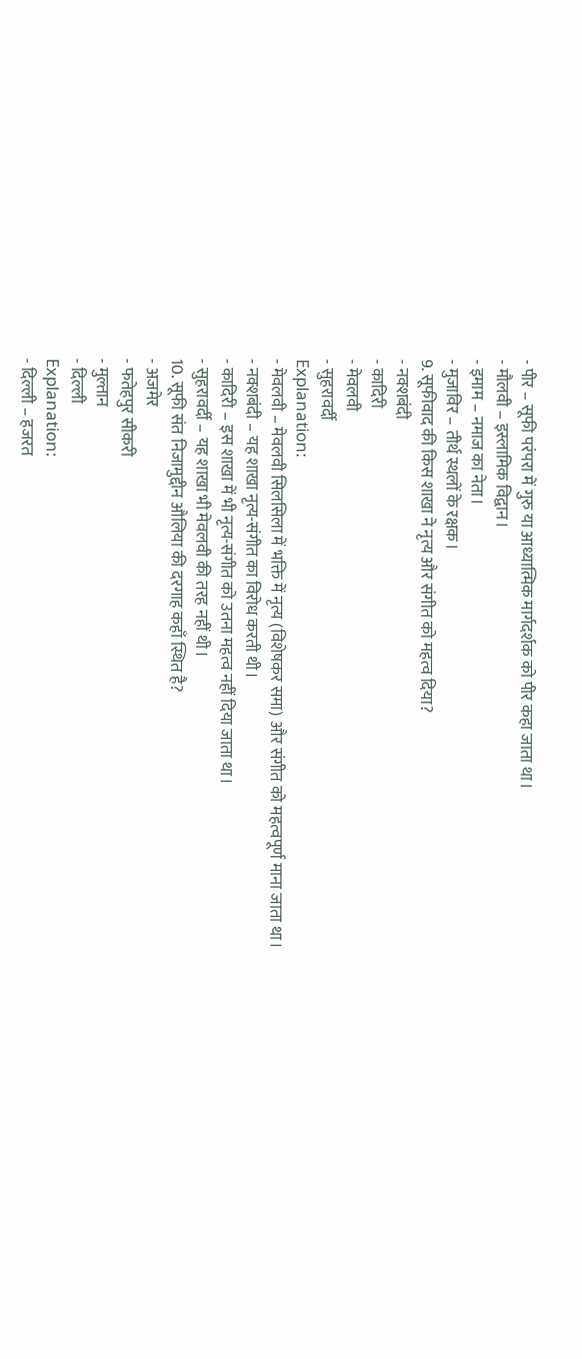- पीर – सूफी परंपरा में गुरु या आध्यात्मिक मार्गदर्शक को पीर कहा जाता था।
- मौलवी – इस्लामिक विद्वान।
- इमाम – नमाज का नेता।
- मुजाविर – तीर्थ स्थलों के रक्षक।
9. सूफीवाद की किस शाखा ने नृत्य और संगीत को महत्व दिया?
- नक्शबंदी
- कादिरी
- मेवलवी
- सुहरावर्दी
Explanation:
- मेवलवी – मेवलवी सिलसिला में भक्ति में नृत्य (विशेषकर समा) और संगीत को महत्वपूर्ण माना जाता था।
- नक्शबंदी – यह शाखा नृत्य-संगीत का विरोध करती थी।
- कादिरी – इस शाखा में भी नृत्य-संगीत को उतना महत्व नहीं दिया जाता था।
- सुहरावर्दी – यह शाखा भी मेवलवी की तरह नहीं थी।
10. सूफी संत निजामुद्दीन औलिया की दरगाह कहाँ स्थित है?
- अजमेर
- फतेहपुर सीकरी
- मुल्तान
- दिल्ली
Explanation:
- दिल्ली – हजरत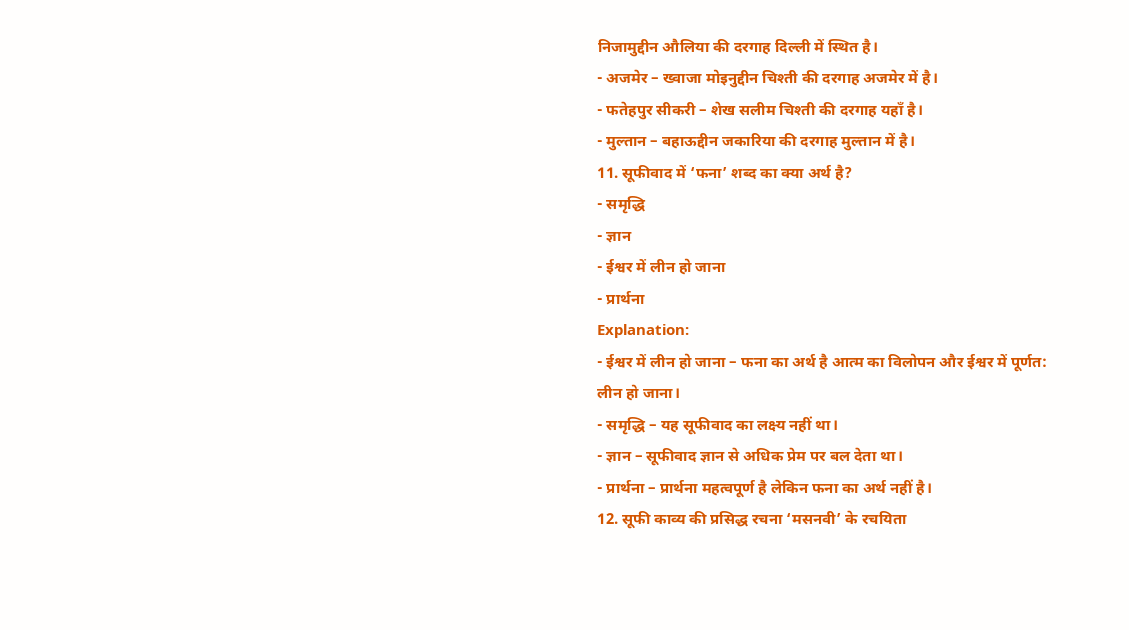निजामुद्दीन औलिया की दरगाह दिल्ली में स्थित है।
- अजमेर – ख्वाजा मोइनुद्दीन चिश्ती की दरगाह अजमेर में है।
- फतेहपुर सीकरी – शेख सलीम चिश्ती की दरगाह यहाँ है।
- मुल्तान – बहाऊद्दीन जकारिया की दरगाह मुल्तान में है।
11. सूफीवाद में ‘फना’ शब्द का क्या अर्थ है?
- समृद्धि
- ज्ञान
- ईश्वर में लीन हो जाना
- प्रार्थना
Explanation:
- ईश्वर में लीन हो जाना – फना का अर्थ है आत्म का विलोपन और ईश्वर में पूर्णत: लीन हो जाना।
- समृद्धि – यह सूफीवाद का लक्ष्य नहीं था।
- ज्ञान – सूफीवाद ज्ञान से अधिक प्रेम पर बल देता था।
- प्रार्थना – प्रार्थना महत्वपूर्ण है लेकिन फना का अर्थ नहीं है।
12. सूफी काव्य की प्रसिद्ध रचना ‘मसनवी’ के रचयिता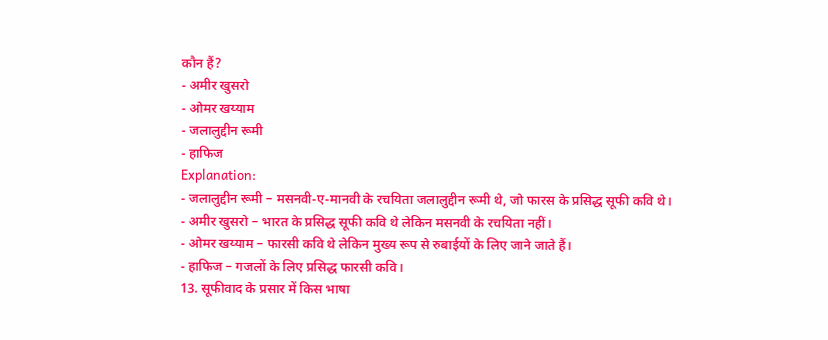कौन हैं?
- अमीर खुसरो
- ओमर खय्याम
- जलालुद्दीन रूमी
- हाफिज
Explanation:
- जलालुद्दीन रूमी – मसनवी-ए-मानवी के रचयिता जलालुद्दीन रूमी थे, जो फारस के प्रसिद्ध सूफी कवि थे।
- अमीर खुसरो – भारत के प्रसिद्ध सूफी कवि थे लेकिन मसनवी के रचयिता नहीं।
- ओमर खय्याम – फारसी कवि थे लेकिन मुख्य रूप से रुबाईयों के लिए जाने जाते हैं।
- हाफिज – गजलों के लिए प्रसिद्ध फारसी कवि।
13. सूफीवाद के प्रसार में किस भाषा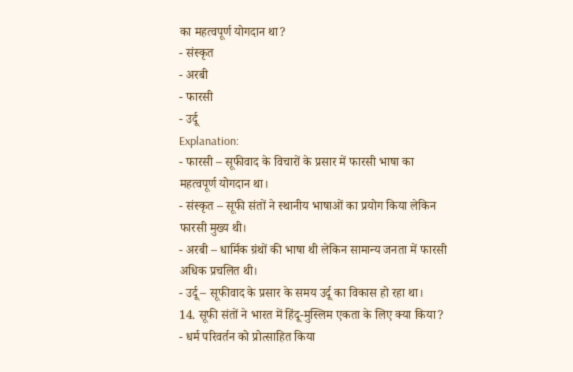का महत्वपूर्ण योगदान था?
- संस्कृत
- अरबी
- फारसी
- उर्दू
Explanation:
- फारसी – सूफीवाद के विचारों के प्रसार में फारसी भाषा का महत्वपूर्ण योगदान था।
- संस्कृत – सूफी संतों ने स्थानीय भाषाओं का प्रयोग किया लेकिन फारसी मुख्य थी।
- अरबी – धार्मिक ग्रंथों की भाषा थी लेकिन सामान्य जनता में फारसी अधिक प्रचलित थी।
- उर्दू – सूफीवाद के प्रसार के समय उर्दू का विकास हो रहा था।
14. सूफी संतों ने भारत में हिंदू-मुस्लिम एकता के लिए क्या किया?
- धर्म परिवर्तन को प्रोत्साहित किया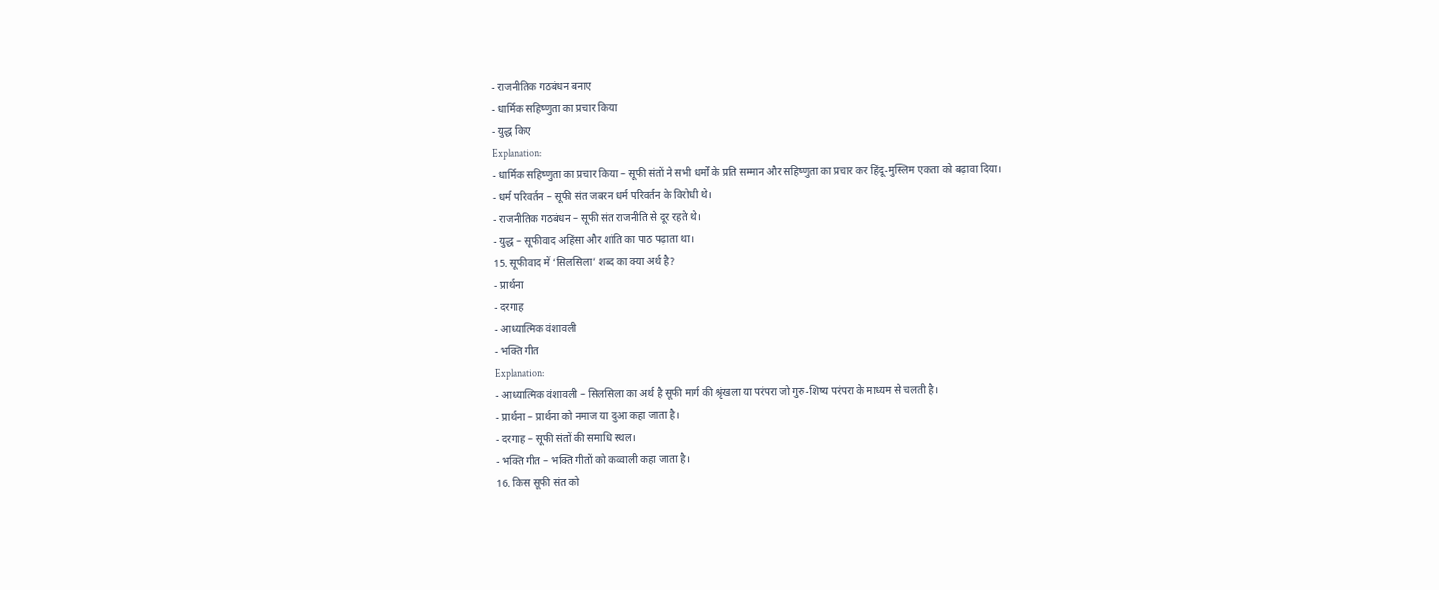- राजनीतिक गठबंधन बनाए
- धार्मिक सहिष्णुता का प्रचार किया
- युद्ध किए
Explanation:
- धार्मिक सहिष्णुता का प्रचार किया – सूफी संतों ने सभी धर्मों के प्रति सम्मान और सहिष्णुता का प्रचार कर हिंदू-मुस्लिम एकता को बढ़ावा दिया।
- धर्म परिवर्तन – सूफी संत जबरन धर्म परिवर्तन के विरोधी थे।
- राजनीतिक गठबंधन – सूफी संत राजनीति से दूर रहते थे।
- युद्ध – सूफीवाद अहिंसा और शांति का पाठ पढ़ाता था।
15. सूफीवाद में ‘सिलसिला’ शब्द का क्या अर्थ है?
- प्रार्थना
- दरगाह
- आध्यात्मिक वंशावली
- भक्ति गीत
Explanation:
- आध्यात्मिक वंशावली – सिलसिला का अर्थ है सूफी मार्ग की श्रृंखला या परंपरा जो गुरु-शिष्य परंपरा के माध्यम से चलती है।
- प्रार्थना – प्रार्थना को नमाज या दुआ कहा जाता है।
- दरगाह – सूफी संतों की समाधि स्थल।
- भक्ति गीत – भक्ति गीतों को कव्वाली कहा जाता है।
16. किस सूफी संत को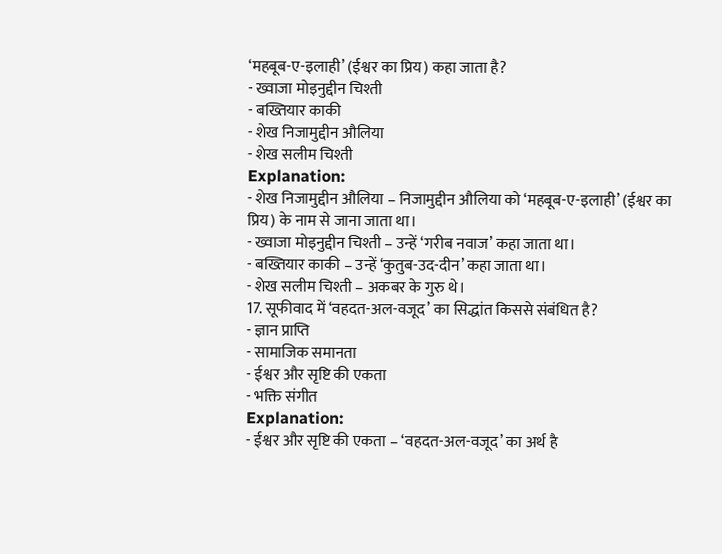‘महबूब-ए-इलाही’ (ईश्वर का प्रिय) कहा जाता है?
- ख्वाजा मोइनुद्दीन चिश्ती
- बख्तियार काकी
- शेख निजामुद्दीन औलिया
- शेख सलीम चिश्ती
Explanation:
- शेख निजामुद्दीन औलिया – निजामुद्दीन औलिया को ‘महबूब-ए-इलाही’ (ईश्वर का प्रिय) के नाम से जाना जाता था।
- ख्वाजा मोइनुद्दीन चिश्ती – उन्हें ‘गरीब नवाज’ कहा जाता था।
- बख्तियार काकी – उन्हें ‘कुतुब-उद-दीन’ कहा जाता था।
- शेख सलीम चिश्ती – अकबर के गुरु थे।
17. सूफीवाद में ‘वहदत-अल-वजूद’ का सिद्धांत किससे संबंधित है?
- ज्ञान प्राप्ति
- सामाजिक समानता
- ईश्वर और सृष्टि की एकता
- भक्ति संगीत
Explanation:
- ईश्वर और सृष्टि की एकता – ‘वहदत-अल-वजूद’ का अर्थ है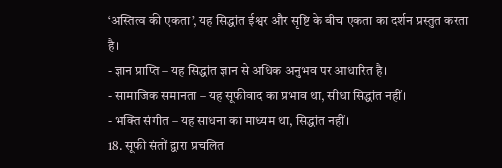‘अस्तित्व की एकता’, यह सिद्धांत ईश्वर और सृष्टि के बीच एकता का दर्शन प्रस्तुत करता है।
- ज्ञान प्राप्ति – यह सिद्धांत ज्ञान से अधिक अनुभव पर आधारित है।
- सामाजिक समानता – यह सूफीवाद का प्रभाव था, सीधा सिद्धांत नहीं।
- भक्ति संगीत – यह साधना का माध्यम था, सिद्धांत नहीं।
18. सूफी संतों द्वारा प्रचलित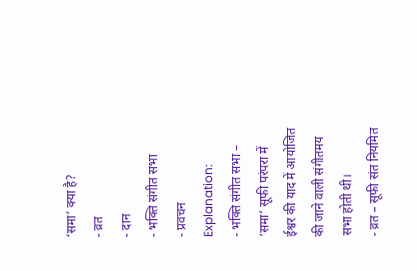‘समा’ क्या है?
- व्रत
- दान
- भक्ति संगीत सभा
- प्रवचन
Explanation:
- भक्ति संगीत सभा – ‘समा’ सूफी परंपरा में ईश्वर की याद में आयोजित की जाने वाली संगीतमय सभा होती थी।
- व्रत – सूफी संत नियमित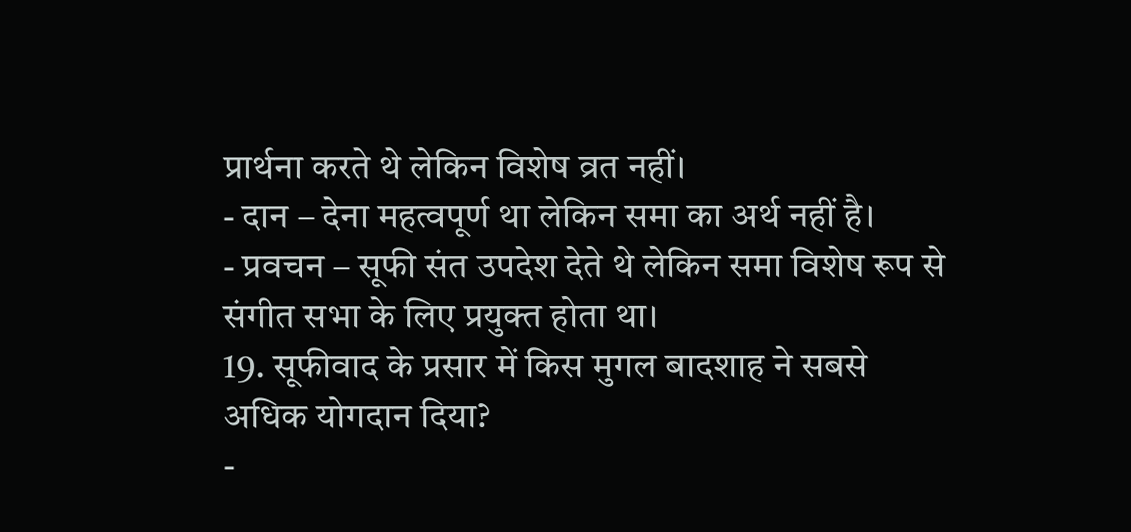प्रार्थना करते थे लेकिन विशेष व्रत नहीं।
- दान – देना महत्वपूर्ण था लेकिन समा का अर्थ नहीं है।
- प्रवचन – सूफी संत उपदेश देते थे लेकिन समा विशेष रूप से संगीत सभा के लिए प्रयुक्त होता था।
19. सूफीवाद के प्रसार में किस मुगल बादशाह ने सबसे अधिक योगदान दिया?
-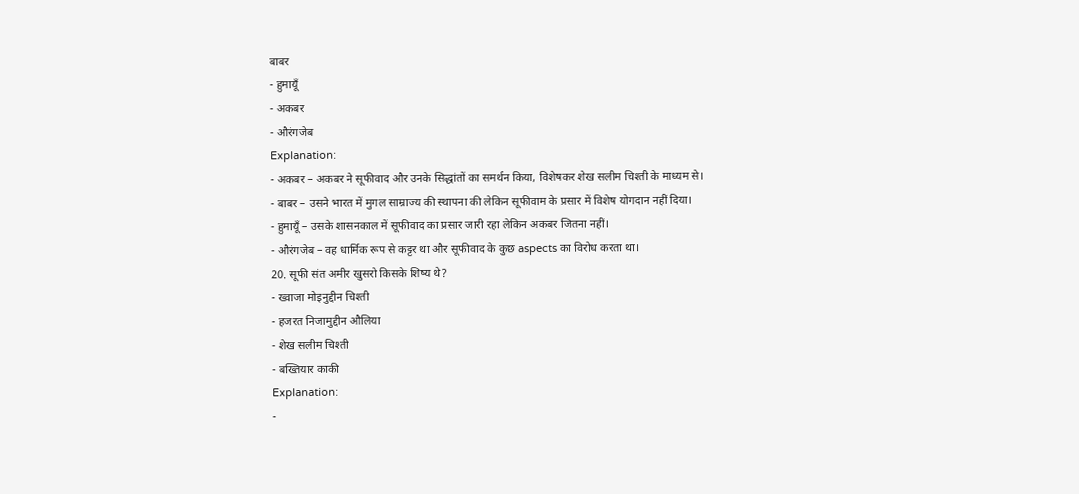बाबर
- हुमायूँ
- अकबर
- औरंगजेब
Explanation:
- अकबर – अकबर ने सूफीवाद और उनके सिद्धांतों का समर्थन किया, विशेषकर शेख सलीम चिश्ती के माध्यम से।
- बाबर – उसने भारत में मुगल साम्राज्य की स्थापना की लेकिन सूफीवाम के प्रसार में विशेष योगदान नहीं दिया।
- हुमायूँ – उसके शासनकाल में सूफीवाद का प्रसार जारी रहा लेकिन अकबर जितना नहीं।
- औरंगजेब – वह धार्मिक रूप से कट्टर था और सूफीवाद के कुछ aspects का विरोध करता था।
20. सूफी संत अमीर खुसरो किसके शिष्य थे?
- ख्वाजा मोइनुद्दीन चिश्ती
- हजरत निजामुद्दीन औलिया
- शेख सलीम चिश्ती
- बख्तियार काकी
Explanation:
-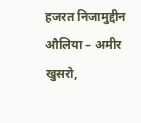हजरत निजामुद्दीन औलिया – अमीर खुसरो,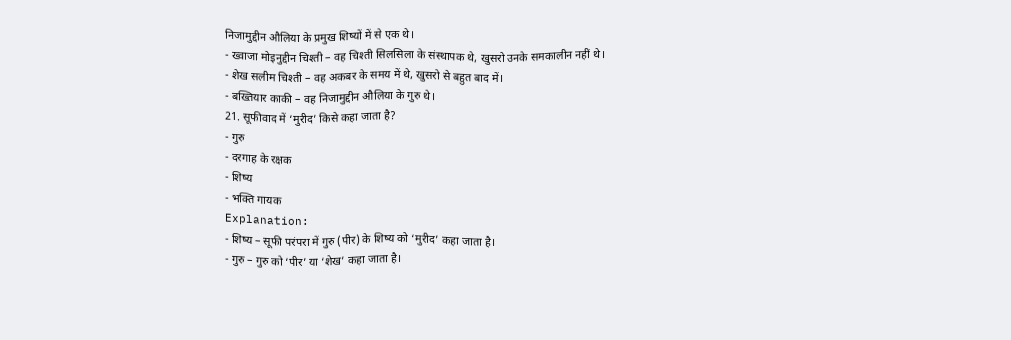निजामुद्दीन औलिया के प्रमुख शिष्यों में से एक थे।
- ख्वाजा मोइनुद्दीन चिश्ती – वह चिश्ती सिलसिला के संस्थापक थे, खुसरो उनके समकालीन नहीं थे।
- शेख सलीम चिश्ती – वह अकबर के समय में थे, खुसरो से बहुत बाद में।
- बख्तियार काकी – वह निजामुद्दीन औलिया के गुरु थे।
21. सूफीवाद में ‘मुरीद’ किसे कहा जाता है?
- गुरु
- दरगाह के रक्षक
- शिष्य
- भक्ति गायक
Explanation:
- शिष्य – सूफी परंपरा में गुरु (पीर) के शिष्य को ‘मुरीद’ कहा जाता है।
- गुरु – गुरु को ‘पीर’ या ‘शेख’ कहा जाता है।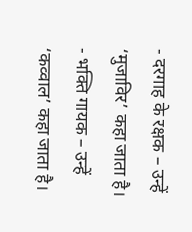- दरगाह के रक्षक – उन्हें ‘मुजाविर’ कहा जाता है।
- भक्ति गायक – उन्हें ‘कव्वाल’ कहा जाता है।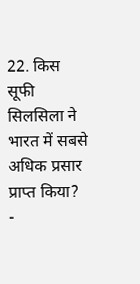22. किस सूफी सिलसिला ने भारत में सबसे अधिक प्रसार प्राप्त किया?
-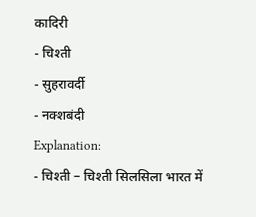कादिरी
- चिश्ती
- सुहरावर्दी
- नक्शबंदी
Explanation:
- चिश्ती – चिश्ती सिलसिला भारत में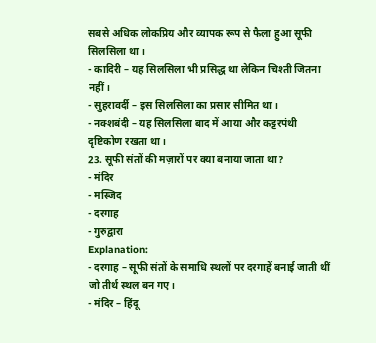सबसे अधिक लोकप्रिय और व्यापक रूप से फैला हुआ सूफी सिलसिला था।
- कादिरी – यह सिलसिला भी प्रसिद्ध था लेकिन चिश्ती जितना नहीं।
- सुहरावर्दी – इस सिलसिला का प्रसार सीमित था।
- नक्शबंदी – यह सिलसिला बाद में आया और कट्टरपंथी दृष्टिकोण रखता था।
23. सूफी संतों की मज़ारों पर क्या बनाया जाता था?
- मंदिर
- मस्जिद
- दरगाह
- गुरुद्वारा
Explanation:
- दरगाह – सूफी संतों के समाधि स्थलों पर दरगाहें बनाई जाती थीं जो तीर्थ स्थल बन गए।
- मंदिर – हिंदू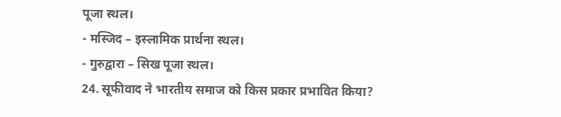पूजा स्थल।
- मस्जिद – इस्लामिक प्रार्थना स्थल।
- गुरुद्वारा – सिख पूजा स्थल।
24. सूफीवाद ने भारतीय समाज को किस प्रकार प्रभावित किया?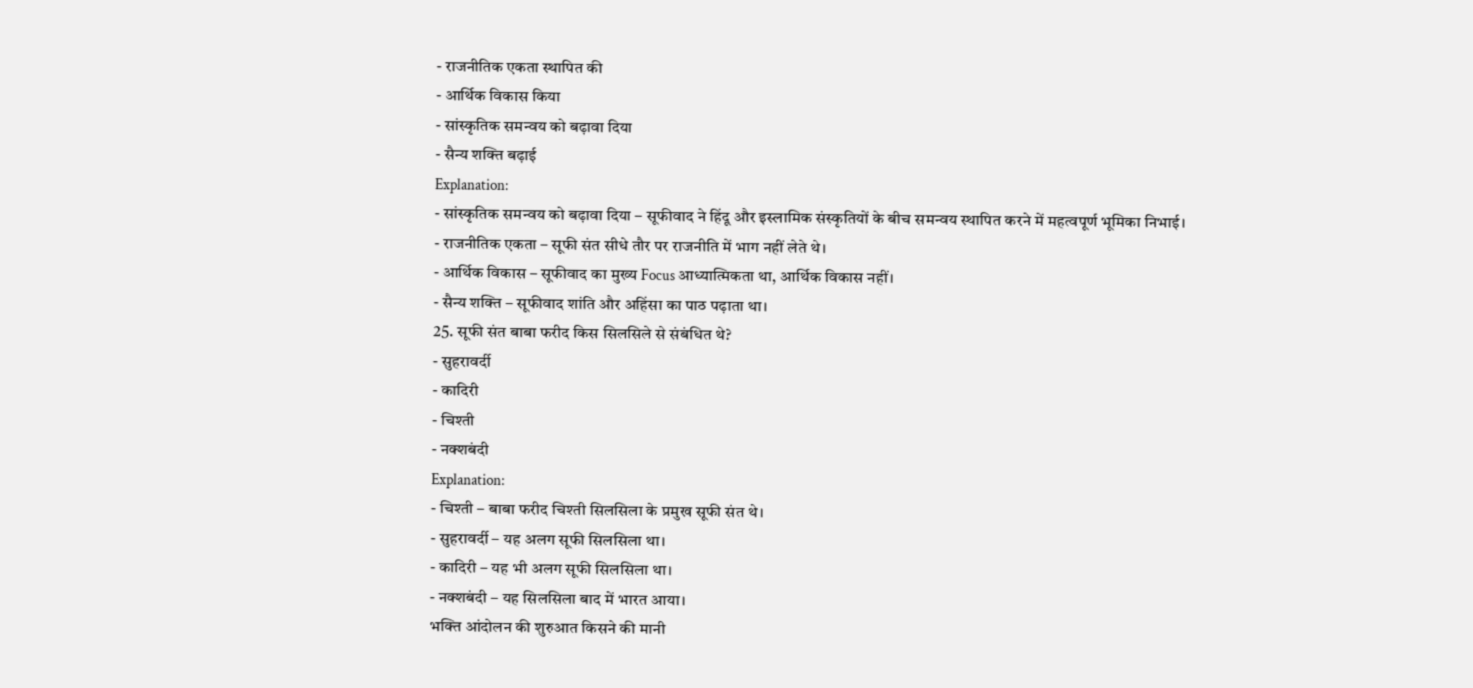- राजनीतिक एकता स्थापित की
- आर्थिक विकास किया
- सांस्कृतिक समन्वय को बढ़ावा दिया
- सैन्य शक्ति बढ़ाई
Explanation:
- सांस्कृतिक समन्वय को बढ़ावा दिया – सूफीवाद ने हिंदू और इस्लामिक संस्कृतियों के बीच समन्वय स्थापित करने में महत्वपूर्ण भूमिका निभाई।
- राजनीतिक एकता – सूफी संत सीधे तौर पर राजनीति में भाग नहीं लेते थे।
- आर्थिक विकास – सूफीवाद का मुख्य Focus आध्यात्मिकता था, आर्थिक विकास नहीं।
- सैन्य शक्ति – सूफीवाद शांति और अहिंसा का पाठ पढ़ाता था।
25. सूफी संत बाबा फरीद किस सिलसिले से संबंधित थे?
- सुहरावर्दी
- कादिरी
- चिश्ती
- नक्शबंदी
Explanation:
- चिश्ती – बाबा फरीद चिश्ती सिलसिला के प्रमुख सूफी संत थे।
- सुहरावर्दी – यह अलग सूफी सिलसिला था।
- कादिरी – यह भी अलग सूफी सिलसिला था।
- नक्शबंदी – यह सिलसिला बाद में भारत आया।
भक्ति आंदोलन की शुरुआत किसने की मानी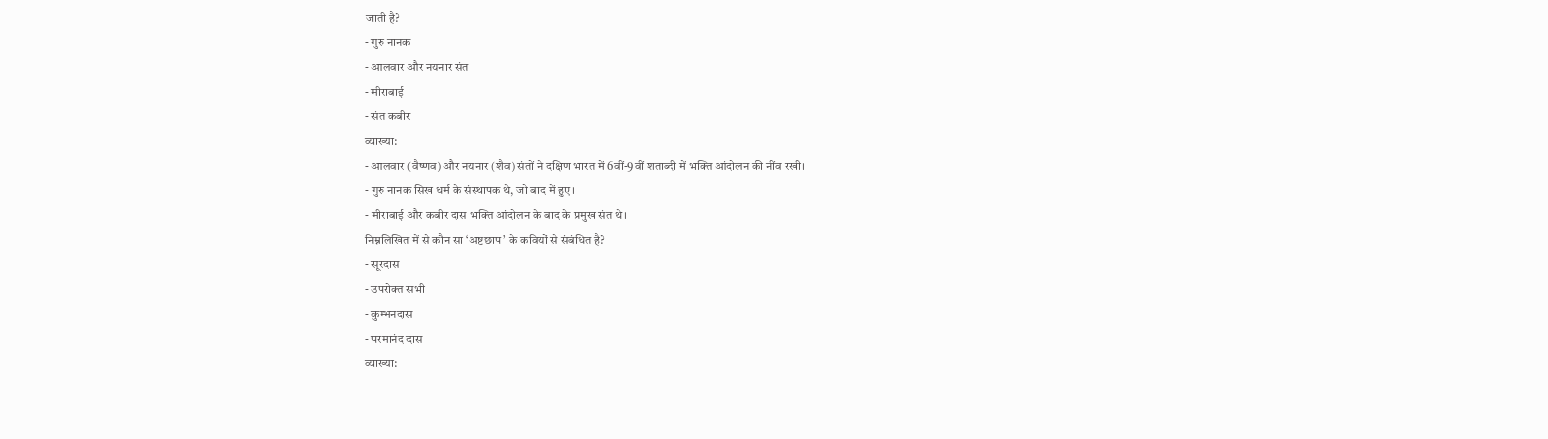जाती है?
- गुरु नानक
- आलवार और नयनार संत
- मीराबाई
- संत कबीर
व्याख्या:
- आलवार (वैष्णव) और नयनार (शैव) संतों ने दक्षिण भारत में 6वीं-9वीं शताब्दी में भक्ति आंदोलन की नींव रखी।
- गुरु नानक सिख धर्म के संस्थापक थे, जो बाद में हुए।
- मीराबाई और कबीर दास भक्ति आंदोलन के बाद के प्रमुख संत थे।
निम्नलिखित में से कौन सा ‘अष्टछाप’ के कवियों से संबंधित है?
- सूरदास
- उपरोक्त सभी
- कुम्भनदास
- परमानंद दास
व्याख्या: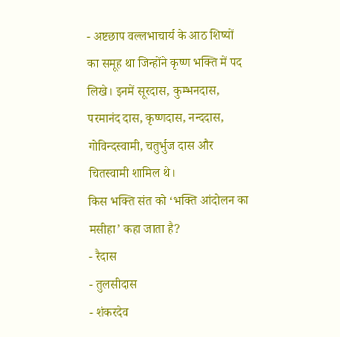- अष्टछाप वल्लभाचार्य के आठ शिष्यों का समूह था जिन्होंने कृष्ण भक्ति में पद लिखे। इनमें सूरदास, कुम्भनदास, परमानंद दास, कृष्णदास, नन्ददास, गोविन्दस्वामी, चतुर्भुज दास और चितस्वामी शामिल थे।
किस भक्ति संत को ‘भक्ति आंदोलन का मसीहा’ कहा जाता है?
- रैदास
- तुलसीदास
- शंकरदेव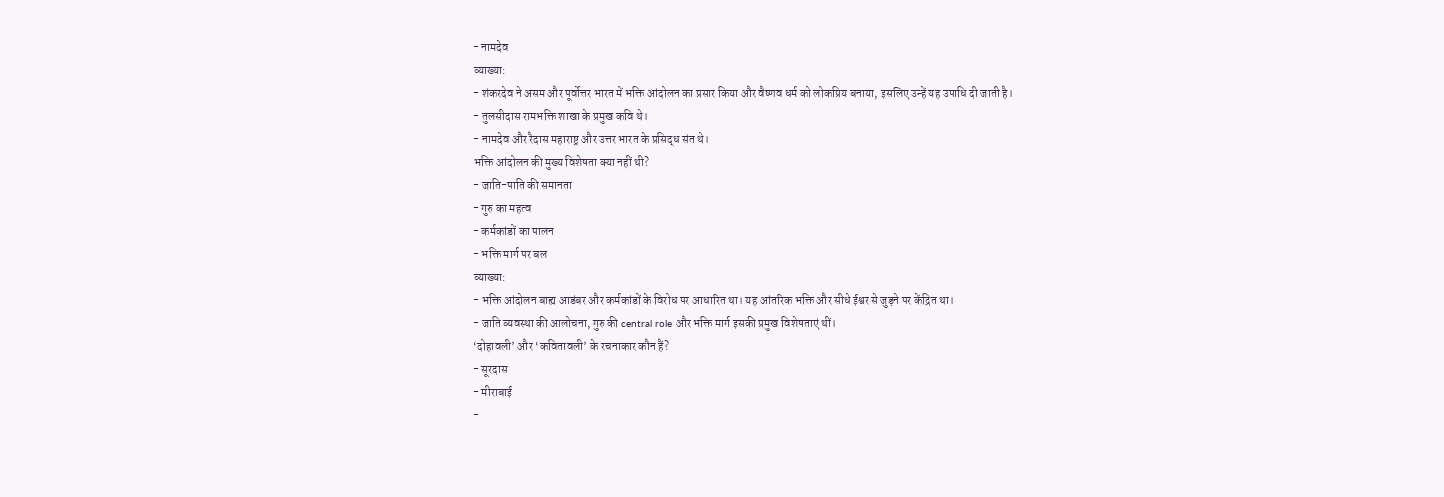- नामदेव
व्याख्या:
- शंकरदेव ने असम और पूर्वोत्तर भारत में भक्ति आंदोलन का प्रसार किया और वैष्णव धर्म को लोकप्रिय बनाया, इसलिए उन्हें यह उपाधि दी जाती है।
- तुलसीदास रामभक्ति शाखा के प्रमुख कवि थे।
- नामदेव और रैदास महाराष्ट्र और उत्तर भारत के प्रसिद्ध संत थे।
भक्ति आंदोलन की मुख्य विशेषता क्या नहीं थी?
- जाति-पाति की समानता
- गुरु का महत्व
- कर्मकांडों का पालन
- भक्ति मार्ग पर बल
व्याख्या:
- भक्ति आंदोलन बाह्य आडंबर और कर्मकांडों के विरोध पर आधारित था। यह आंतरिक भक्ति और सीधे ईश्वर से जुड़ने पर केंद्रित था।
- जाति व्यवस्था की आलोचना, गुरु की central role और भक्ति मार्ग इसकी प्रमुख विशेषताएं थीं।
‘दोहावली’ और ‘कवितावली’ के रचनाकार कौन हैं?
- सूरदास
- मीराबाई
-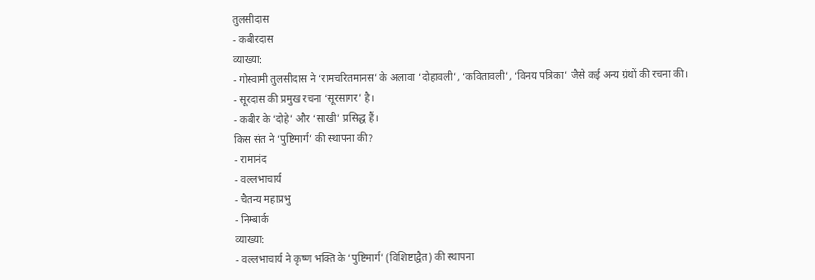तुलसीदास
- कबीरदास
व्याख्या:
- गोस्वामी तुलसीदास ने ‘रामचरितमानस’ के अलावा ‘दोहावली’, ‘कवितावली’, ‘विनय पत्रिका’ जैसे कई अन्य ग्रंथों की रचना की।
- सूरदास की प्रमुख रचना ‘सूरसागर’ है।
- कबीर के ‘दोहे’ और ‘साखी’ प्रसिद्ध हैं।
किस संत ने ‘पुष्टिमार्ग’ की स्थापना की?
- रामानंद
- वल्लभाचार्य
- चैतन्य महाप्रभु
- निम्बार्क
व्याख्या:
- वल्लभाचार्य ने कृष्ण भक्ति के ‘पुष्टिमार्ग’ (विशिष्टाद्वैत) की स्थापना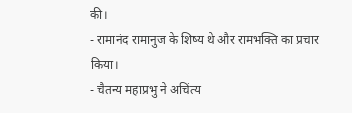की।
- रामानंद रामानुज के शिष्य थे और रामभक्ति का प्रचार किया।
- चैतन्य महाप्रभु ने अचिंत्य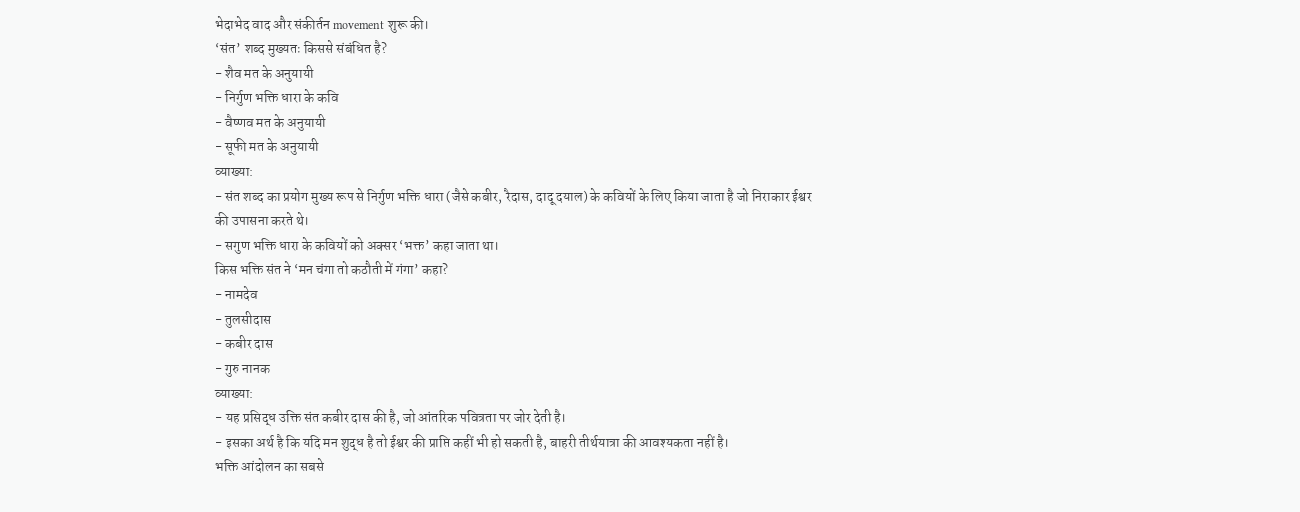भेदाभेद वाद और संकीर्तन movement शुरू की।
‘संत’ शब्द मुख्यतः किससे संबंधित है?
- शैव मत के अनुयायी
- निर्गुण भक्ति धारा के कवि
- वैष्णव मत के अनुयायी
- सूफी मत के अनुयायी
व्याख्या:
- संत शब्द का प्रयोग मुख्य रूप से निर्गुण भक्ति धारा (जैसे कबीर, रैदास, दादू दयाल) के कवियों के लिए किया जाता है जो निराकार ईश्वर की उपासना करते थे।
- सगुण भक्ति धारा के कवियों को अक्सर ‘भक्त’ कहा जाता था।
किस भक्ति संत ने ‘मन चंगा तो कठौती में गंगा’ कहा?
- नामदेव
- तुलसीदास
- कबीर दास
- गुरु नानक
व्याख्या:
- यह प्रसिद्ध उक्ति संत कबीर दास की है, जो आंतरिक पवित्रता पर जोर देती है।
- इसका अर्थ है कि यदि मन शुद्ध है तो ईश्वर की प्राप्ति कहीं भी हो सकती है, बाहरी तीर्थयात्रा की आवश्यकता नहीं है।
भक्ति आंदोलन का सबसे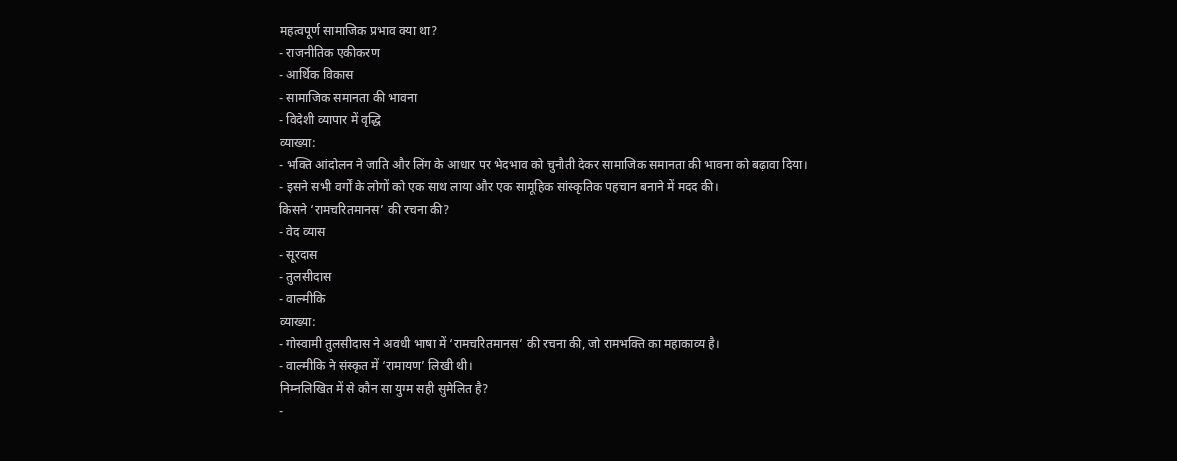महत्वपूर्ण सामाजिक प्रभाव क्या था?
- राजनीतिक एकीकरण
- आर्थिक विकास
- सामाजिक समानता की भावना
- विदेशी व्यापार में वृद्धि
व्याख्या:
- भक्ति आंदोलन ने जाति और लिंग के आधार पर भेदभाव को चुनौती देकर सामाजिक समानता की भावना को बढ़ावा दिया।
- इसने सभी वर्गों के लोगों को एक साथ लाया और एक सामूहिक सांस्कृतिक पहचान बनाने में मदद की।
किसने ‘रामचरितमानस’ की रचना की?
- वेद व्यास
- सूरदास
- तुलसीदास
- वाल्मीकि
व्याख्या:
- गोस्वामी तुलसीदास ने अवधी भाषा में ‘रामचरितमानस’ की रचना की, जो रामभक्ति का महाकाव्य है।
- वाल्मीकि ने संस्कृत में ‘रामायण’ लिखी थी।
निम्नलिखित में से कौन सा युग्म सही सुमेलित है?
-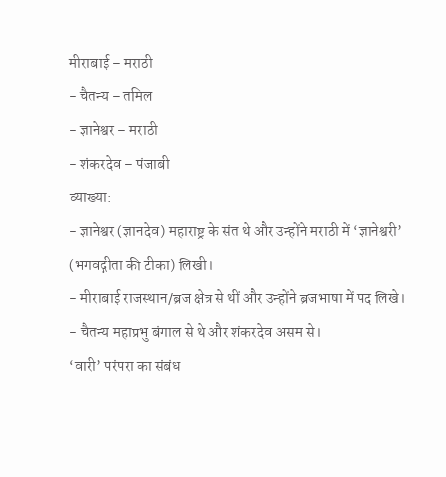मीराबाई – मराठी
- चैतन्य – तमिल
- ज्ञानेश्वर – मराठी
- शंकरदेव – पंजाबी
व्याख्या:
- ज्ञानेश्वर (ज्ञानदेव) महाराष्ट्र के संत थे और उन्होंने मराठी में ‘ज्ञानेश्वरी’ (भगवद्गीता की टीका) लिखी।
- मीराबाई राजस्थान/ब्रज क्षेत्र से थीं और उन्होंने ब्रजभाषा में पद लिखे।
- चैतन्य महाप्रभु बंगाल से थे और शंकरदेव असम से।
‘वारी’ परंपरा का संबंध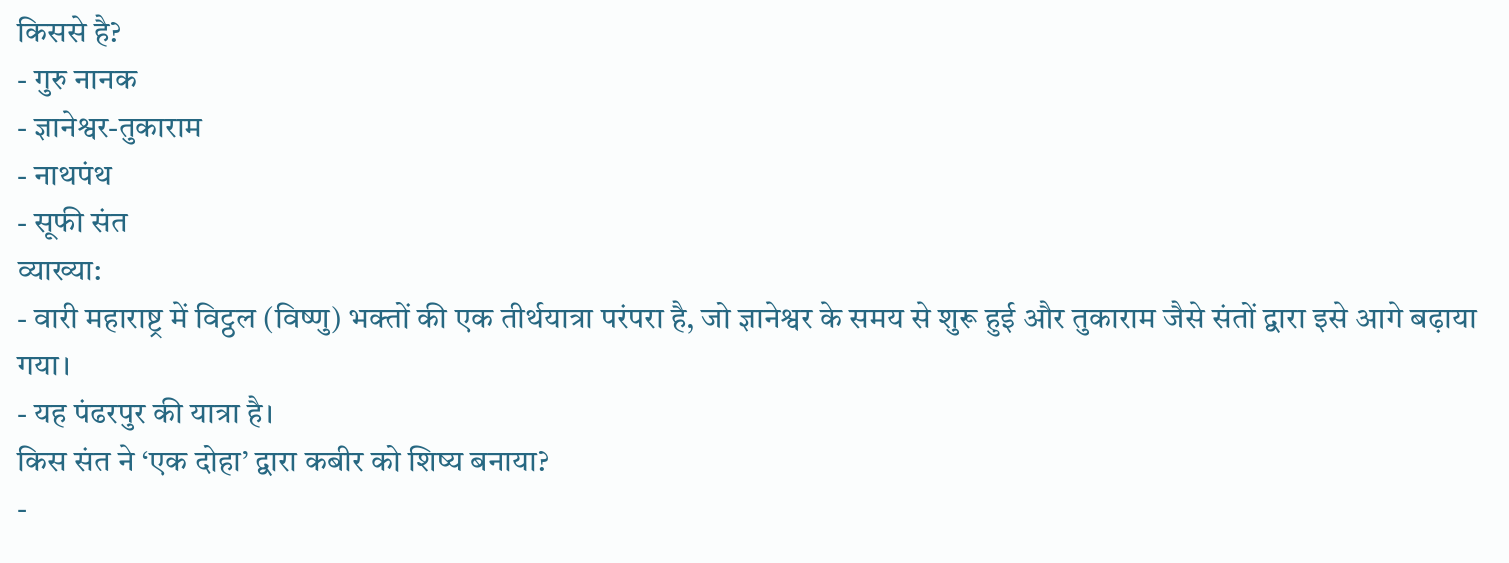किससे है?
- गुरु नानक
- ज्ञानेश्वर-तुकाराम
- नाथपंथ
- सूफी संत
व्याख्या:
- वारी महाराष्ट्र में विट्ठल (विष्णु) भक्तों की एक तीर्थयात्रा परंपरा है, जो ज्ञानेश्वर के समय से शुरू हुई और तुकाराम जैसे संतों द्वारा इसे आगे बढ़ाया गया।
- यह पंढरपुर की यात्रा है।
किस संत ने ‘एक दोहा’ द्वारा कबीर को शिष्य बनाया?
-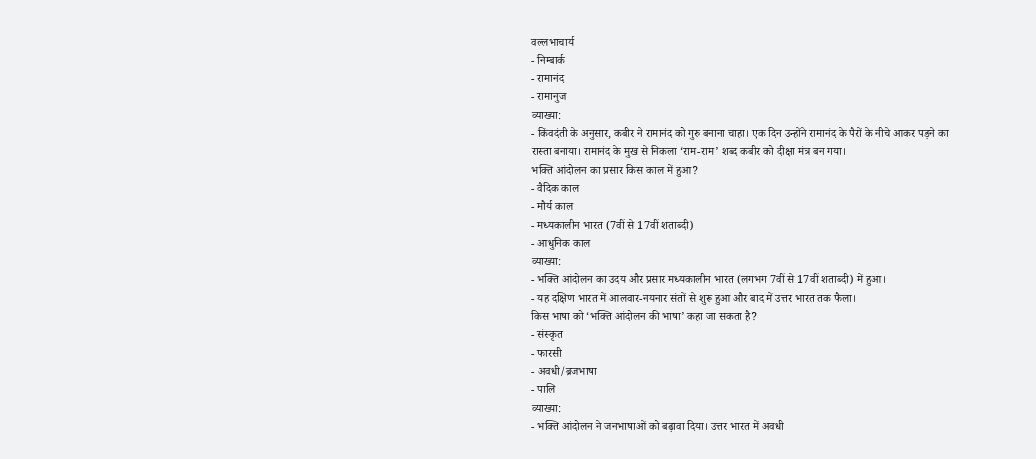वल्लभाचार्य
- निम्बार्क
- रामानंद
- रामानुज
व्याख्या:
- किंवदंती के अनुसार, कबीर ने रामानंद को गुरु बनाना चाहा। एक दिन उन्होंने रामानंद के पैरों के नीचे आकर पड़ने का रास्ता बनाया। रामानंद के मुख से निकला ‘राम-राम’ शब्द कबीर को दीक्षा मंत्र बन गया।
भक्ति आंदोलन का प्रसार किस काल में हुआ?
- वैदिक काल
- मौर्य काल
- मध्यकालीन भारत (7वीं से 17वीं शताब्दी)
- आधुनिक काल
व्याख्या:
- भक्ति आंदोलन का उदय और प्रसार मध्यकालीन भारत (लगभग 7वीं से 17वीं शताब्दी) में हुआ।
- यह दक्षिण भारत में आलवार-नयनार संतों से शुरू हुआ और बाद में उत्तर भारत तक फैला।
किस भाषा को ‘भक्ति आंदोलन की भाषा’ कहा जा सकता है?
- संस्कृत
- फारसी
- अवधी/ब्रजभाषा
- पालि
व्याख्या:
- भक्ति आंदोलन ने जनभाषाओं को बढ़ावा दिया। उत्तर भारत में अवधी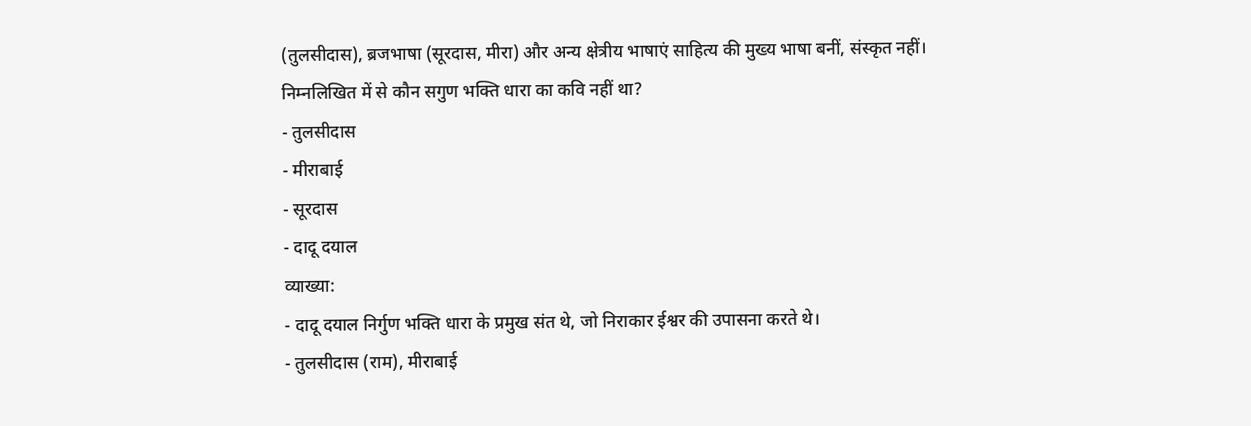(तुलसीदास), ब्रजभाषा (सूरदास, मीरा) और अन्य क्षेत्रीय भाषाएं साहित्य की मुख्य भाषा बनीं, संस्कृत नहीं।
निम्नलिखित में से कौन सगुण भक्ति धारा का कवि नहीं था?
- तुलसीदास
- मीराबाई
- सूरदास
- दादू दयाल
व्याख्या:
- दादू दयाल निर्गुण भक्ति धारा के प्रमुख संत थे, जो निराकार ईश्वर की उपासना करते थे।
- तुलसीदास (राम), मीराबाई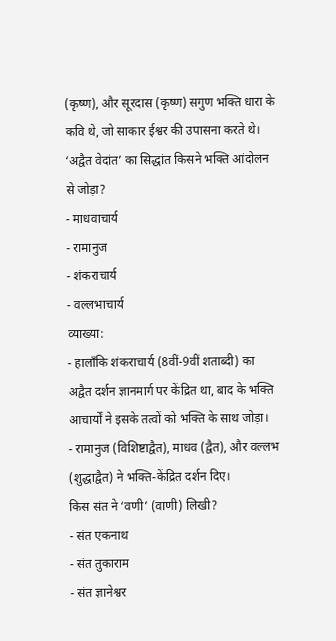(कृष्ण), और सूरदास (कृष्ण) सगुण भक्ति धारा के कवि थे, जो साकार ईश्वर की उपासना करते थे।
‘अद्वैत वेदांत’ का सिद्धांत किसने भक्ति आंदोलन से जोड़ा?
- माधवाचार्य
- रामानुज
- शंकराचार्य
- वल्लभाचार्य
व्याख्या:
- हालाँकि शंकराचार्य (8वीं-9वीं शताब्दी) का अद्वैत दर्शन ज्ञानमार्ग पर केंद्रित था, बाद के भक्ति आचार्यों ने इसके तत्वों को भक्ति के साथ जोड़ा।
- रामानुज (विशिष्टाद्वैत), माधव (द्वैत), और वल्लभ (शुद्धाद्वैत) ने भक्ति-केंद्रित दर्शन दिए।
किस संत ने ‘वणी’ (वाणी) लिखी?
- संत एकनाथ
- संत तुकाराम
- संत ज्ञानेश्वर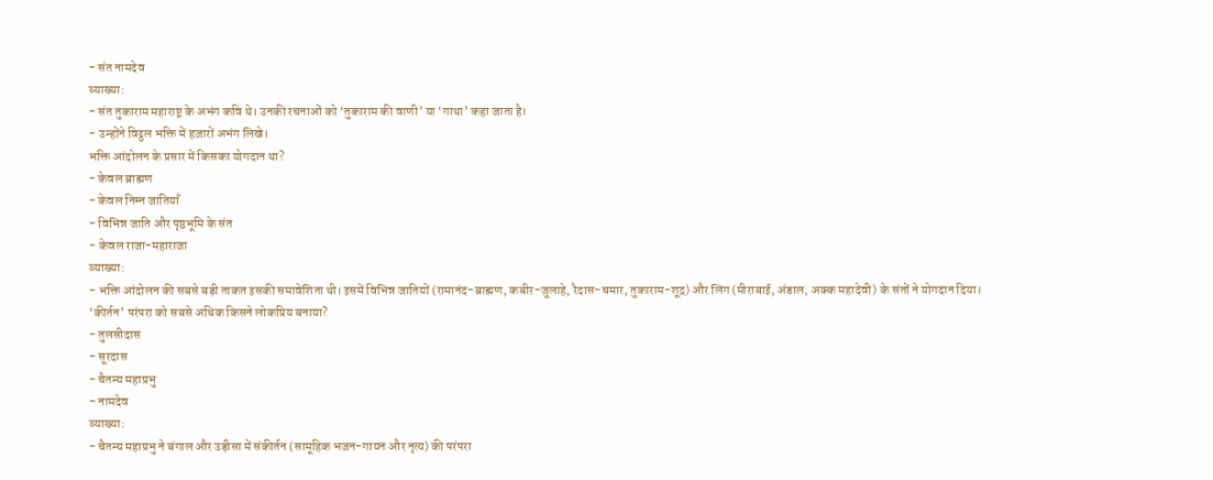- संत नामदेव
व्याख्या:
- संत तुकाराम महाराष्ट्र के अभंग कवि थे। उनकी रचनाओं को ‘तुकाराम की वाणी’ या ‘गाथा’ कहा जाता है।
- उन्होंने विट्ठल भक्ति में हज़ारों अभंग लिखे।
भक्ति आंदोलन के प्रसार में किसका योगदान था?
- केवल ब्राह्मण
- केवल निम्न जातियाँ
- विभिन्न जाति और पृष्ठभूमि के संत
- केवल राजा-महाराजा
व्याख्या:
- भक्ति आंदोलन की सबसे बड़ी ताकत इसकी समावेशिता थी। इसमें विभिन्न जातियों (रामानंद-ब्राह्मण, कबीर-जुलाहे, रैदास-चमार, तुकाराम-शूद्र) और लिंग (मीराबाई, अंडाल, अक्क महादेवी) के संतों ने योगदान दिया।
‘कीर्तन’ परंपरा को सबसे अधिक किसने लोकप्रिय बनाया?
- तुलसीदास
- सूरदास
- चैतन्य महाप्रभु
- नामदेव
व्याख्या:
- चैतन्य महाप्रभु ने बंगाल और उड़ीसा में संकीर्तन (सामूहिक भजन-गायन और नृत्य) की परंपरा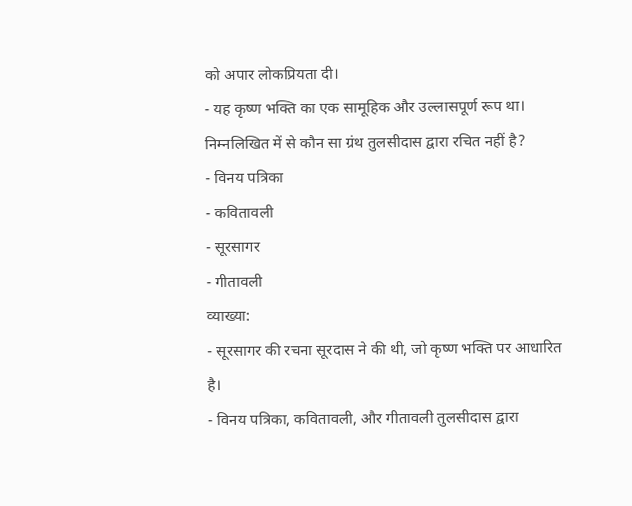को अपार लोकप्रियता दी।
- यह कृष्ण भक्ति का एक सामूहिक और उल्लासपूर्ण रूप था।
निम्नलिखित में से कौन सा ग्रंथ तुलसीदास द्वारा रचित नहीं है?
- विनय पत्रिका
- कवितावली
- सूरसागर
- गीतावली
व्याख्या:
- सूरसागर की रचना सूरदास ने की थी, जो कृष्ण भक्ति पर आधारित है।
- विनय पत्रिका, कवितावली, और गीतावली तुलसीदास द्वारा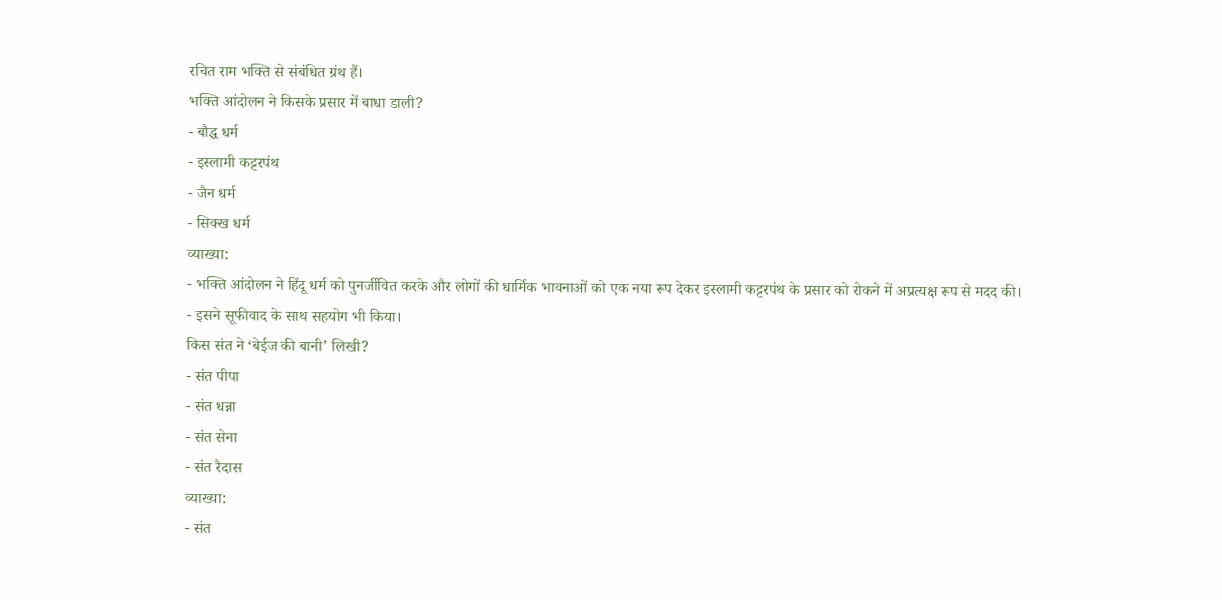रचित राम भक्ति से संबंधित ग्रंथ हैं।
भक्ति आंदोलन ने किसके प्रसार में बाधा डाली?
- बौद्ध धर्म
- इस्लामी कट्टरपंथ
- जैन धर्म
- सिक्ख धर्म
व्याख्या:
- भक्ति आंदोलन ने हिंदू धर्म को पुनर्जीवित करके और लोगों की धार्मिक भावनाओं को एक नया रूप देकर इस्लामी कट्टरपंथ के प्रसार को रोकने में अप्रत्यक्ष रूप से मदद की।
- इसने सूफीवाद के साथ सहयोग भी किया।
किस संत ने ‘बेईज की बानी’ लिखी?
- संत पीपा
- संत धन्ना
- संत सेना
- संत रैदास
व्याख्या:
- संत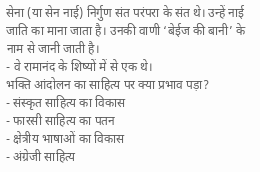सेना (या सेन नाई) निर्गुण संत परंपरा के संत थे। उन्हें नाई जाति का माना जाता है। उनकी वाणी ‘बेईज की बानी’ के नाम से जानी जाती है।
- वे रामानंद के शिष्यों में से एक थे।
भक्ति आंदोलन का साहित्य पर क्या प्रभाव पड़ा?
- संस्कृत साहित्य का विकास
- फारसी साहित्य का पतन
- क्षेत्रीय भाषाओं का विकास
- अंग्रेजी साहित्य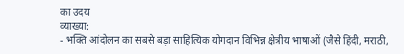का उदय
व्याख्या:
- भक्ति आंदोलन का सबसे बड़ा साहित्यिक योगदान विभिन्न क्षेत्रीय भाषाओं (जैसे हिंदी, मराठी,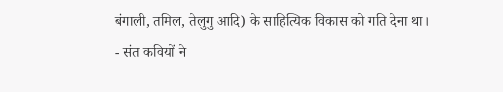बंगाली, तमिल, तेलुगु आदि) के साहित्यिक विकास को गति देना था।
- संत कवियों ने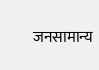जनसामान्य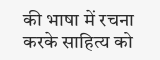की भाषा में रचना करके साहित्य को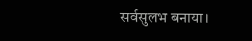सर्वसुलभ बनाया।